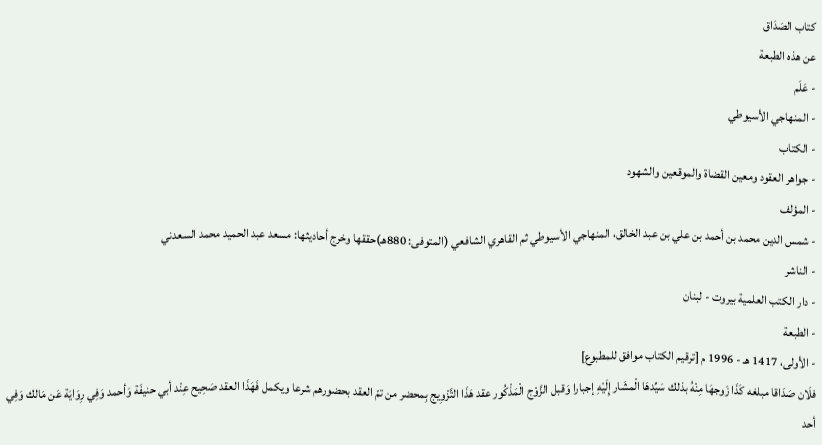كتاب الصَدَاق
عن هذه الطبعة
- عَلَم
- المنهاجي الأسيوطي
- الكتاب
- جواهر العقود ومعين القضاة والموقعين والشهود
- المؤلف
- شمس الدين محمد بن أحمد بن علي بن عبد الخالق، المنهاجي الأسيوطي ثم القاهري الشافعي (المتوفى: 880هـ)حققها وخرج أحاديثها: مسعد عبد الحميد محمد السعدني
- الناشر
- دار الكتب العلمية بيروت - لبنان
- الطبعة
- الأولى، 1417 هـ - 1996 م [ترقيم الكتاب موافق للمطبوع]
فلَان صَدَاقا مبلغه كَذَا زَوجهَا مِنْهُ بذلك سَيِّدهَا الْمشَار إِلَيْهِ إجبارا وَقبل الزَّوْج الْمَذْكُور عقد هَذَا التَّزْوِيج بِمحضر من تمّ العقد بحضورهم شرعا ويكمل فَهَذَا العقد صَحِيح عِنْد أبي حنيفَة وَأحمد وَفِي رِوَايَة عَن مَالك وَفِي أحد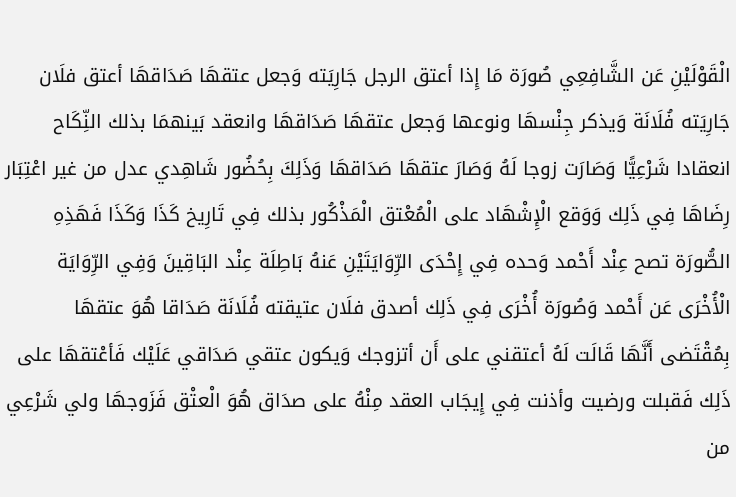الْقَوْلَيْنِ عَن الشَّافِعِي صُورَة مَا إِذا أعتق الرجل جَارِيَته وَجعل عتقهَا صَدَاقهَا أعتق فلَان جَارِيَته فُلَانَة وَيذكر جِنْسهَا ونوعها وَجعل عتقهَا صَدَاقهَا وانعقد بَينهمَا بذلك النِّكَاح انعقادا شَرْعِيًّا وَصَارَت زوجا لَهُ وَصَارَ عتقهَا صَدَاقهَا وَذَلِكَ بِحُضُور شَاهِدي عدل من غير اعْتِبَار رِضَاهَا فِي ذَلِك وَوَقع الْإِشْهَاد على الْمُعْتق الْمَذْكُور بذلك فِي تَارِيخ كَذَا وَكَذَا فَهَذِهِ الصُّورَة تصح عِنْد أَحْمد وَحده فِي إِحْدَى الرِّوَايَتَيْنِ عَنهُ بَاطِلَة عِنْد البَاقِينَ وَفِي الرِّوَايَة الْأُخْرَى عَن أَحْمد وَصُورَة أُخْرَى فِي ذَلِك أصدق فلَان عتيقته فُلَانَة صَدَاقا هُوَ عتقهَا بِمُقْتَضى أَنَّهَا قَالَت لَهُ أعتقني على أَن أتزوجك وَيكون عتقي صَدَاقي عَلَيْك فَأعْتقهَا على ذَلِك فَقبلت ورضيت وأذنت فِي إِيجَاب العقد مِنْهُ على صدَاق هُوَ الْعتْق فَزَوجهَا ولي شَرْعِي من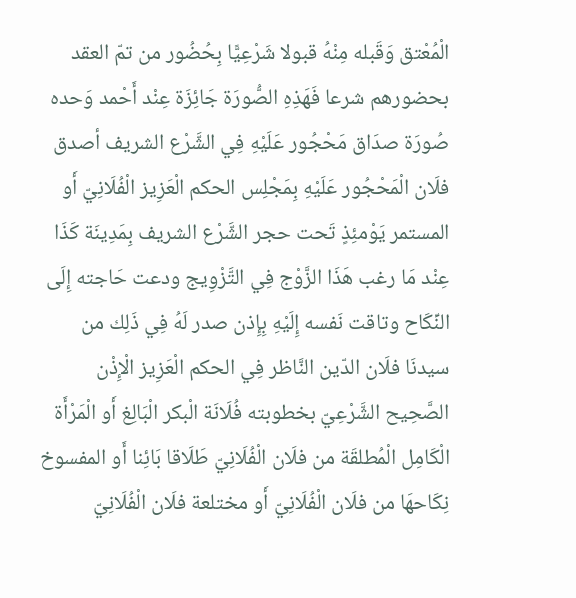الْمُعْتق وَقَبله مِنْهُ قبولا شَرْعِيًّا بِحُضُور من تمّ العقد بحضورهم شرعا فَهَذِهِ الصُّورَة جَائِزَة عِنْد أَحْمد وَحده صُورَة صدَاق مَحْجُور عَلَيْهِ فِي الشَّرْع الشريف أصدق فلَان الْمَحْجُور عَلَيْهِ بِمَجْلِس الحكم الْعَزِيز الْفُلَانِيّ أَو المستمر يَوْمئِذٍ تَحت حجر الشَّرْع الشريف بِمَدِينَة كَذَا عِنْد مَا رغب هَذَا الزَّوْج فِي التَّزْوِيج ودعت حَاجته إِلَى النِّكَاح وتاقت نَفسه إِلَيْهِ بِإِذن صدر لَهُ فِي ذَلِك من سيدنَا فلَان الدّين النَّاظر فِي الحكم الْعَزِيز الْإِذْن الصَّحِيح الشَّرْعِيّ بخطوبته فُلَانَة الْبكر الْبَالِغ أَو الْمَرْأَة الْكَامِل الْمُطلقَة من فلَان الْفُلَانِيّ طَلَاقا بَائِنا أَو المفسوخ نِكَاحهَا من فلَان الْفُلَانِيّ أَو مختلعة فلَان الْفُلَانِيّ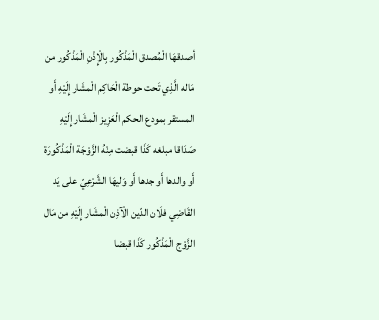أصدقهَا الْمُصدق الْمَذْكُور بِالْإِذْنِ الْمَذْكُور من مَاله الَّذِي تَحت حوطة الْحَاكِم الْمشَار إِلَيْهِ أَو المستقر بمودع الحكم الْعَزِيز الْمشَار إِلَيْهِ صَدَاقا مبلغه كَذَا قبضت مِنْهُ الزَّوْجَة الْمَذْكُورَة أَو والدها أَو جدها أَو وَليهَا الشَّرْعِيّ على يَد القَاضِي فلَان الدّين الْآذِن الْمشَار إِلَيْهِ من مَال الزَّوْج الْمَذْكُور كَذَا قبضا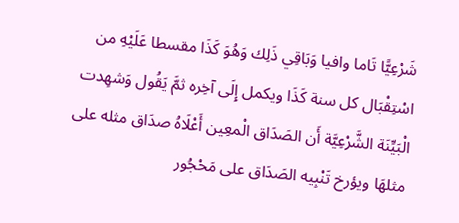شَرْعِيًّا تَاما وافيا وَبَاقِي ذَلِك وَهُوَ كَذَا مقسطا عَلَيْهِ من اسْتِقْبَال كل سنة كَذَا ويكمل إِلَى آخِره ثمَّ يَقُول وَشهِدت الْبَيِّنَة الشَّرْعِيَّة أَن الصَدَاق الْمعِين أَعْلَاهُ صدَاق مثله على مثلهَا ويؤرخ تَنْبِيه الصَدَاق على مَحْجُور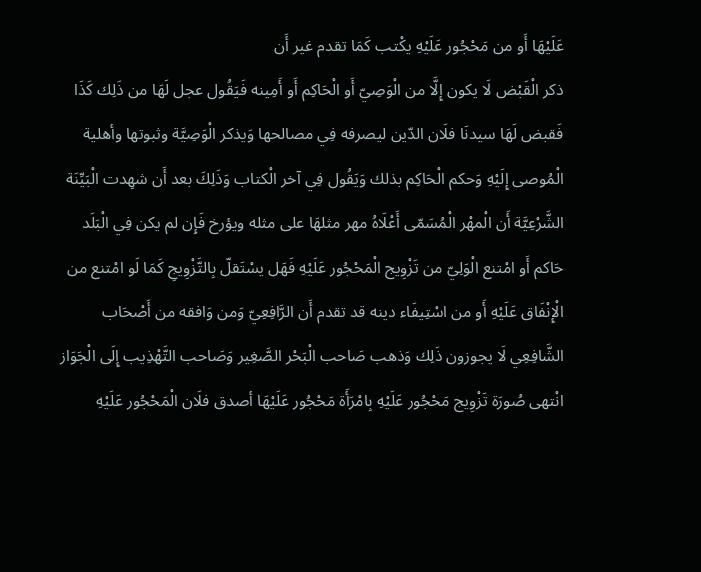عَلَيْهَا أَو من مَحْجُور عَلَيْهِ يكْتب كَمَا تقدم غير أَن
ذكر الْقَبْض لَا يكون إِلَّا من الْوَصِيّ أَو الْحَاكِم أَو أَمِينه فَيَقُول عجل لَهَا من ذَلِك كَذَا فَقبض لَهَا سيدنَا فلَان الدّين ليصرفه فِي مصالحها وَيذكر الْوَصِيَّة وثبوتها وأهلية الْمُوصى إِلَيْهِ وَحكم الْحَاكِم بذلك وَيَقُول فِي آخر الْكتاب وَذَلِكَ بعد أَن شهِدت الْبَيِّنَة الشَّرْعِيَّة أَن الْمهْر الْمُسَمّى أَعْلَاهُ مهر مثلهَا على مثله ويؤرخ فَإِن لم يكن فِي الْبَلَد حَاكم أَو امْتنع الْوَلِيّ من تَزْوِيج الْمَحْجُور عَلَيْهِ فَهَل يسْتَقلّ بِالتَّزْوِيجِ كَمَا لَو امْتنع من الْإِنْفَاق عَلَيْهِ أَو من اسْتِيفَاء دينه قد تقدم أَن الرَّافِعِيّ وَمن وَافقه من أَصْحَاب الشَّافِعِي لَا يجوزون ذَلِك وَذهب صَاحب الْبَحْر الصَّغِير وَصَاحب التَّهْذِيب إِلَى الْجَوَاز انْتهى صُورَة تَزْوِيج مَحْجُور عَلَيْهِ بِامْرَأَة مَحْجُور عَلَيْهَا أصدق فلَان الْمَحْجُور عَلَيْهِ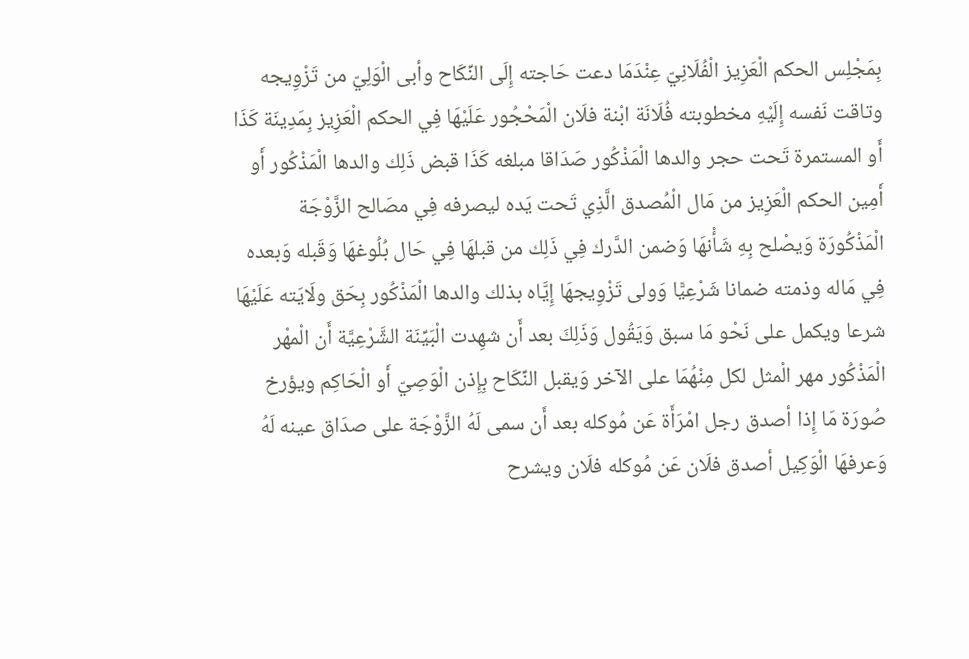بِمَجْلِس الحكم الْعَزِيز الْفُلَانِيّ عِنْدَمَا دعت حَاجته إِلَى النِّكَاح وأبى الْوَلِيّ من تَزْوِيجه وتاقت نَفسه إِلَيْهِ مخطوبته فُلَانَة ابْنة فلَان الْمَحْجُور عَلَيْهَا فِي الحكم الْعَزِيز بِمَدِينَة كَذَا أَو المستمرة تَحت حجر والدها الْمَذْكُور صَدَاقا مبلغه كَذَا قبض ذَلِك والدها الْمَذْكُور أَو أَمِين الحكم الْعَزِيز من مَال الْمُصدق الَّذِي تَحت يَده ليصرفه فِي مصَالح الزَّوْجَة الْمَذْكُورَة وَيصْلح بِهِ شَأْنهَا وَضمن الدَّرك فِي ذَلِك من قبلهَا فِي حَال بُلُوغهَا وَقَبله وَبعده فِي مَاله وذمته ضمانا شَرْعِيًّا وَولى تَزْوِيجهَا إِيَّاه بذلك والدها الْمَذْكُور بِحَق ولَايَته عَلَيْهَا شرعا ويكمل على نَحْو مَا سبق وَيَقُول وَذَلِكَ بعد أَن شهِدت الْبَيِّنَة الشَّرْعِيَّة أَن الْمهْر الْمَذْكُور مهر الْمثل لكل مِنْهُمَا على الآخر وَيقبل النِّكَاح بِإِذن الْوَصِيّ أَو الْحَاكِم ويؤرخ صُورَة مَا إِذا أصدق رجل امْرَأَة عَن مُوكله بعد أَن سمى لَهُ الزَّوْجَة على صدَاق عينه لَهُ وَعرفهَا الْوَكِيل أصدق فلَان عَن مُوكله فلَان ويشرح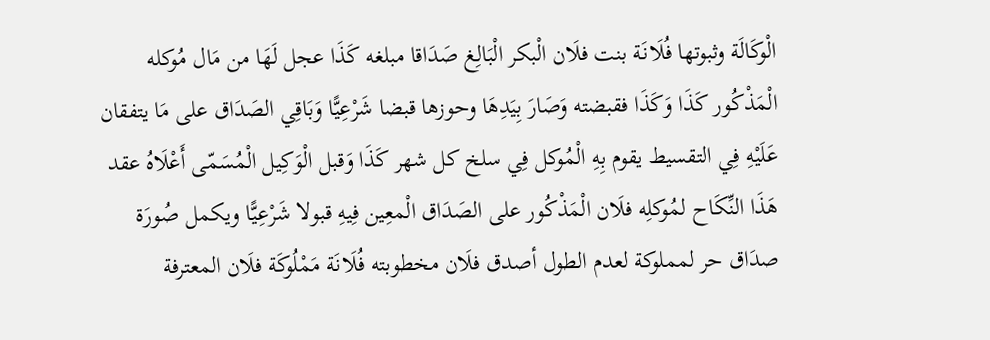الْوكَالَة وثبوتها فُلَانَة بنت فلَان الْبكر الْبَالِغ صَدَاقا مبلغه كَذَا عجل لَهَا من مَال مُوكله الْمَذْكُور كَذَا وَكَذَا فقبضته وَصَارَ بِيَدِهَا وحوزها قبضا شَرْعِيًّا وَبَاقِي الصَدَاق على مَا يتفقان عَلَيْهِ فِي التقسيط يقوم بِهِ الْمُوكل فِي سلخ كل شهر كَذَا وَقبل الْوَكِيل الْمُسَمّى أَعْلَاهُ عقد هَذَا النِّكَاح لمُوكلِه فلَان الْمَذْكُور على الصَدَاق الْمعِين فِيهِ قبولا شَرْعِيًّا ويكمل صُورَة صدَاق حر لمملوكة لعدم الطول أصدق فلَان مخطوبته فُلَانَة مَمْلُوكَة فلَان المعترفة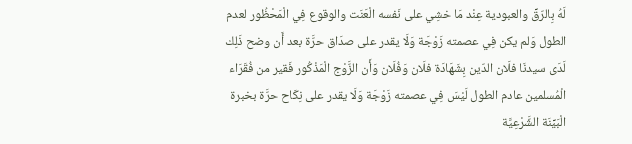لَهُ بِالرّقِّ والعبودية عِنْد مَا خشِي على نَفسه الْعَنَت والوقوع فِي الْمَحْظُور لعدم الطول وَلم يكن فِي عصمته زَوْجَة وَلَا يقدر على صدَاق حرَّة بعد أَن وضح ذَلِك لَدَى سيدنَا فلَان الدّين بِشَهَادَة فلَان وَفُلَان وَأَن الزَّوْج الْمَذْكُور فَقير من فُقَرَاء
الْمُسلمين عادم الطول لَيْسَ فِي عصمته زَوْجَة وَلَا يقدر على نِكَاح حرَّة بخبرة الْبَيِّنَة الشَّرْعِيَّة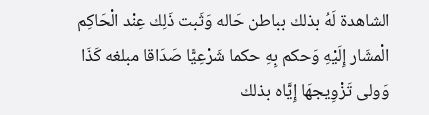الشاهدة لَهُ بذلك بباطن حَاله وَثَبت ذَلِك عِنْد الْحَاكِم الْمشَار إِلَيْهِ وَحكم بِهِ حكما شَرْعِيًّا صَدَاقا مبلغه كَذَا وَولى تَزْوِيجهَا إِيَّاه بذلك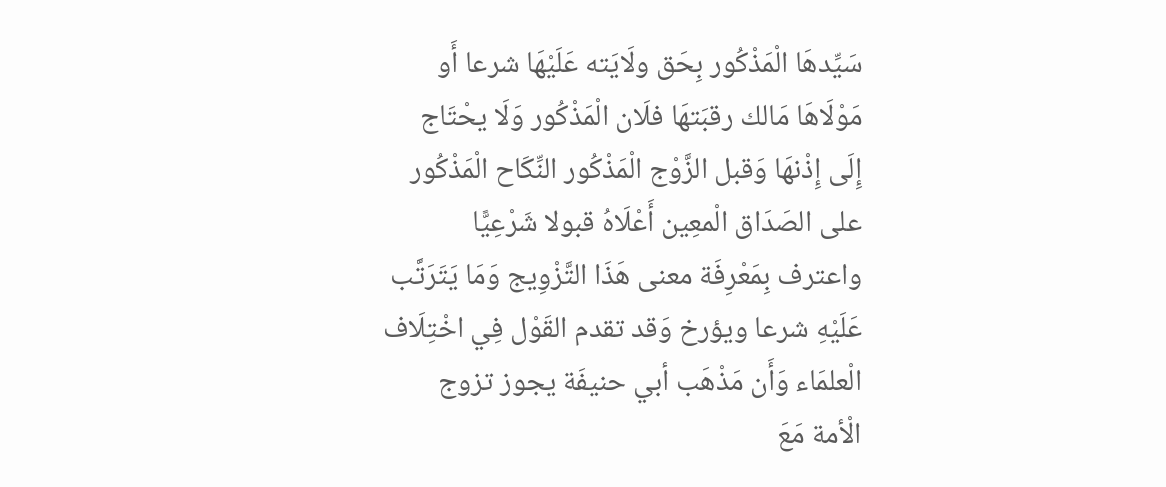سَيِّدهَا الْمَذْكُور بِحَق ولَايَته عَلَيْهَا شرعا أَو مَوْلَاهَا مَالك رقبَتهَا فلَان الْمَذْكُور وَلَا يحْتَاج إِلَى إِذْنهَا وَقبل الزَّوْج الْمَذْكُور النِّكَاح الْمَذْكُور على الصَدَاق الْمعِين أَعْلَاهُ قبولا شَرْعِيًّا واعترف بِمَعْرِفَة معنى هَذَا التَّزْوِيج وَمَا يَتَرَتَّب عَلَيْهِ شرعا ويؤرخ وَقد تقدم القَوْل فِي اخْتِلَاف الْعلمَاء وَأَن مَذْهَب أبي حنيفَة يجوز تزوج الْأمة مَعَ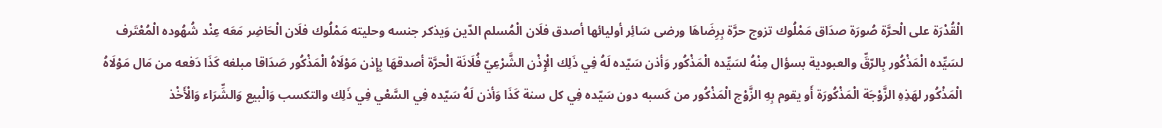الْقُدْرَة على الْحرَّة صُورَة صدَاق مَمْلُوك تزوج حرَّة بِرِضَاهَا ورضى سَائِر أوليائها أصدق فلَان الْمُسلم الدّين وَيذكر جنسه وحليته مَمْلُوك فلَان الْحَاضِر مَعَه عِنْد شُهُوده الْمُعْتَرف لسَيِّده الْمَذْكُور بِالرّقِّ والعبودية بسؤال مِنْهُ لسَيِّده الْمَذْكُور وَأذن سَيّده لَهُ فِي ذَلِك الْإِذْن الشَّرْعِيّ فُلَانَة الْحرَّة أصدقهَا بِإِذن مَوْلَاهُ الْمَذْكُور صَدَاقا مبلغه كَذَا دَفعه من مَال مَوْلَاهُ الْمَذْكُور لهَذِهِ الزَّوْجَة الْمَذْكُورَة أَو يقوم بِهِ الزَّوْج الْمَذْكُور من كَسبه دون سَيّده فِي كل سنة كَذَا وَأذن لَهُ سَيّده فِي السَّعْي فِي ذَلِك والتكسب وَالْبيع وَالشِّرَاء وَالْأَخْذ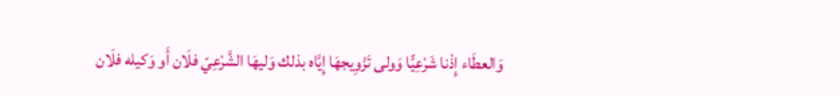وَالعطَاء إِذْنا شَرْعِيًّا وَولى تَزْوِيجهَا إِيَّاه بذلك وَليهَا الشَّرْعِيّ فلَان أَو وَكيله فلَان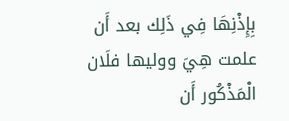بِإِذْنِهَا فِي ذَلِك بعد أَن علمت هِيَ ووليها فلَان الْمَذْكُور أَن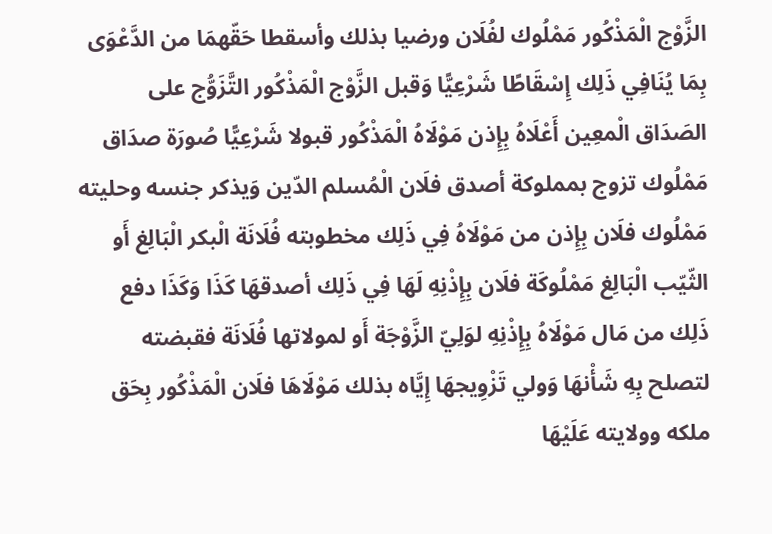الزَّوْج الْمَذْكُور مَمْلُوك لفُلَان ورضيا بذلك وأسقطا حَقّهمَا من الدَّعْوَى بِمَا يُنَافِي ذَلِك إِسْقَاطًا شَرْعِيًّا وَقبل الزَّوْج الْمَذْكُور التَّزَوُّج على الصَدَاق الْمعِين أَعْلَاهُ بِإِذن مَوْلَاهُ الْمَذْكُور قبولا شَرْعِيًّا صُورَة صدَاق مَمْلُوك تزوج بمملوكة أصدق فلَان الْمُسلم الدّين وَيذكر جنسه وحليته مَمْلُوك فلَان بِإِذن من مَوْلَاهُ فِي ذَلِك مخطوبته فُلَانَة الْبكر الْبَالِغ أَو الثّيّب الْبَالِغ مَمْلُوكَة فلَان بِإِذْنِهِ لَهَا فِي ذَلِك أصدقهَا كَذَا وَكَذَا دفع ذَلِك من مَال مَوْلَاهُ بِإِذْنِهِ لوَلِيّ الزَّوْجَة أَو لمولاتها فُلَانَة فقبضته لتصلح بِهِ شَأْنهَا وَولي تَزْوِيجهَا إِيَّاه بذلك مَوْلَاهَا فلَان الْمَذْكُور بِحَق ملكه وولايته عَلَيْهَا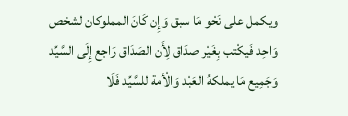ويكمل على نَحْو مَا سبق وَإِن كَانَ المملوكان لشخص وَاحِد فَيكْتب بِغَيْر صدَاق لِأَن الصَدَاق رَاجع إِلَى السَّيِّد وَجَمِيع مَا يملكهُ العَبْد وَالْأمة للسَّيِّد فَلَا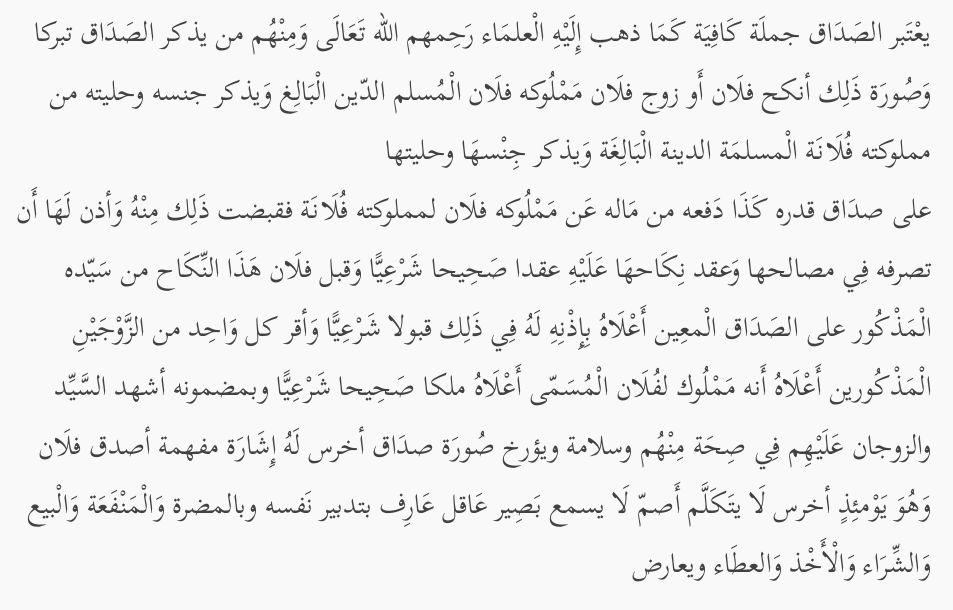يعْتَبر الصَدَاق جملَة كَافِيَة كَمَا ذهب إِلَيْهِ الْعلمَاء رَحِمهم الله تَعَالَى وَمِنْهُم من يذكر الصَدَاق تبركا وَصُورَة ذَلِك أنكح فلَان أَو زوج فلَان مَمْلُوكه فلَان الْمُسلم الدّين الْبَالِغ وَيذكر جنسه وحليته من مملوكته فُلَانَة الْمسلمَة الدينة الْبَالِغَة وَيذكر جِنْسهَا وحليتها
على صدَاق قدره كَذَا دَفعه من مَاله عَن مَمْلُوكه فلَان لمملوكته فُلَانَة فقبضت ذَلِك مِنْهُ وَأذن لَهَا أَن تصرفه فِي مصالحها وَعقد نِكَاحهَا عَلَيْهِ عقدا صَحِيحا شَرْعِيًّا وَقبل فلَان هَذَا النِّكَاح من سَيّده الْمَذْكُور على الصَدَاق الْمعِين أَعْلَاهُ بِإِذْنِهِ لَهُ فِي ذَلِك قبولا شَرْعِيًّا وَأقر كل وَاحِد من الزَّوْجَيْنِ الْمَذْكُورين أَعْلَاهُ أَنه مَمْلُوك لفُلَان الْمُسَمّى أَعْلَاهُ ملكا صَحِيحا شَرْعِيًّا وبمضمونه أشهد السَّيِّد والزوجان عَلَيْهِم فِي صِحَة مِنْهُم وسلامة ويؤرخ صُورَة صدَاق أخرس لَهُ إِشَارَة مفهمة أصدق فلَان وَهُوَ يَوْمئِذٍ أخرس لَا يتَكَلَّم أَصمّ لَا يسمع بَصِير عَاقل عَارِف بتدبير نَفسه وبالمضرة وَالْمَنْفَعَة وَالْبيع وَالشِّرَاء وَالْأَخْذ وَالعطَاء ويعارض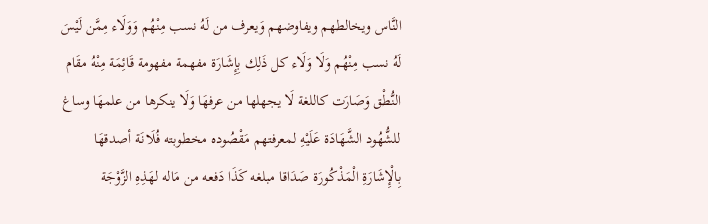النَّاس ويخالطهم ويفاوضهم وَيعرف من لَهُ نسب مِنْهُم وَوَلَاء مِمَّن لَيْسَ لَهُ نسب مِنْهُم وَلَا وَلَاء كل ذَلِك بِإِشَارَة مفهمة مفهومة قَائِمَة مِنْهُ مقَام النُّطْق وَصَارَت كاللغة لَا يجهلها من عرفهَا وَلَا ينكرها من علمهَا وساغ للشُّهُود الشَّهَادَة عَلَيْهِ لمعرفتهم مَقْصُوده مخطوبته فُلَانَة أصدقهَا بِالْإِشَارَةِ الْمَذْكُورَة صَدَاقا مبلغه كَذَا دَفعه من مَاله لهَذِهِ الزَّوْجَة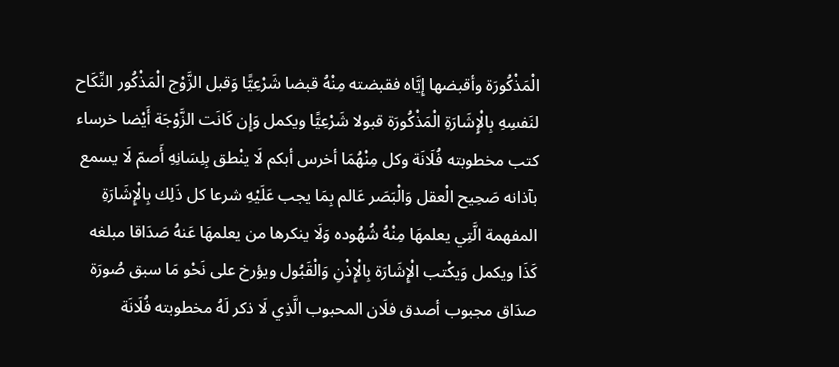الْمَذْكُورَة وأقبضها إِيَّاه فقبضته مِنْهُ قبضا شَرْعِيًّا وَقبل الزَّوْج الْمَذْكُور النِّكَاح لنَفسِهِ بِالْإِشَارَةِ الْمَذْكُورَة قبولا شَرْعِيًّا ويكمل وَإِن كَانَت الزَّوْجَة أَيْضا خرساء كتب مخطوبته فُلَانَة وكل مِنْهُمَا أخرس أبكم لَا ينْطق بِلِسَانِهِ أَصمّ لَا يسمع بآذانه صَحِيح الْعقل وَالْبَصَر عَالم بِمَا يجب عَلَيْهِ شرعا كل ذَلِك بِالْإِشَارَةِ المفهمة الَّتِي يعلمهَا مِنْهُ شُهُوده وَلَا ينكرها من يعلمهَا عَنهُ صَدَاقا مبلغه كَذَا ويكمل وَيكْتب الْإِشَارَة بِالْإِذْنِ وَالْقَبُول ويؤرخ على نَحْو مَا سبق صُورَة صدَاق مجبوب أصدق فلَان المحبوب الَّذِي لَا ذكر لَهُ مخطوبته فُلَانَة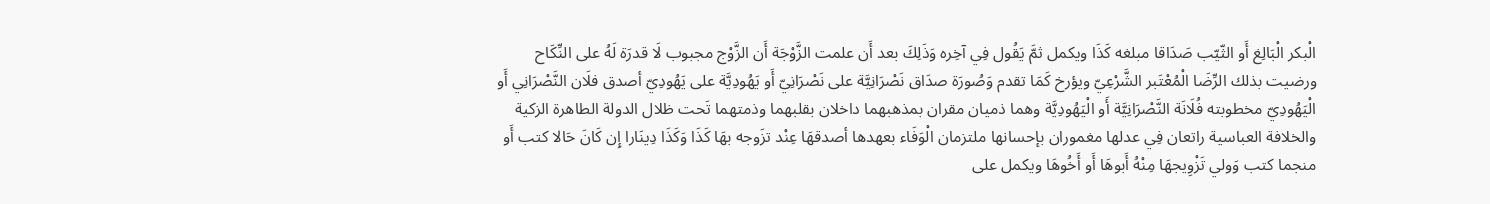الْبكر الْبَالِغ أَو الثّيّب صَدَاقا مبلغه كَذَا ويكمل ثمَّ يَقُول فِي آخِره وَذَلِكَ بعد أَن علمت الزَّوْجَة أَن الزَّوْج مجبوب لَا قدرَة لَهُ على النِّكَاح ورضيت بذلك الرِّضَا الْمُعْتَبر الشَّرْعِيّ ويؤرخ كَمَا تقدم وَصُورَة صدَاق نَصْرَانِيَّة على نَصْرَانِيّ أَو يَهُودِيَّة على يَهُودِيّ أصدق فلَان النَّصْرَانِي أَو الْيَهُودِيّ مخطوبته فُلَانَة النَّصْرَانِيَّة أَو الْيَهُودِيَّة وهما ذميان مقران بمذهبهما داخلان بقلبهما وذمتهما تَحت ظلال الدولة الطاهرة الزكية والخلافة العباسية راتعان فِي عدلها مغموران بإحسانها ملتزمان الْوَفَاء بعهدها أصدقهَا عِنْد تزَوجه بهَا كَذَا وَكَذَا دِينَارا إِن كَانَ حَالا كتب أَو منجما كتب وَولي تَزْوِيجهَا مِنْهُ أَبوهَا أَو أَخُوهَا ويكمل على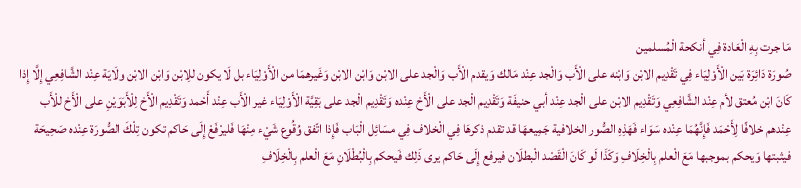مَا جرت بِهِ الْعَادة فِي أنكحة الْمُسلمين
صُورَة دَائِرَة بَين الْأَوْلِيَاء فِي تَقْدِيم الابْن وَابْنه على الْأَب وَالْجد عِنْد مَالك وَيقدم الْأَب وَالْجد على الابْن وَابْن الابْن وَغَيرهمَا من الْأَوْلِيَاء بل لَا يكون للِابْن وَابْن الابْن ولَايَة عِنْد الشَّافِعِي إِلَّا إِذا كَانَ ابْن مُعتق لأم عِنْد الشَّافِعِي وَتَقْدِيم الابْن على الْجد عِنْد أبي حنيفَة وَتَقْدِيم الْجد على الْأَخ عِنْده وَتَقْدِيم الْجد على بَقِيَّة الْأَوْلِيَاء غير الْأَب عِنْد أَحْمد وَتَقْدِيم الْأَخ لِلْأَبَوَيْنِ على الْأَخ للْأَب عِنْدهم خلافًا لِأَحْمَد فَإِنَّهُمَا عِنْده سَوَاء فَهَذِهِ الصُّور الخلافية جَمِيعهَا قد تقدم ذكرهَا فِي الْخلاف فِي مسَائِل الْبَاب فَإِذا اتّفق وُقُوع شَيْء مِنْهَا فَليرْفَعْ إِلَى حَاكم تكون تِلْكَ الصُّورَة عِنْده صَحِيحَة فيثبتها وَيحكم بموجبها مَعَ الْعلم بِالْخِلَافِ وَكَذَا لَو كَانَ الْقَصْد الْبطلَان فيرفع إِلَى حَاكم يرى ذَلِك فَيحكم بِالْبُطْلَانِ مَعَ الْعلم بِالْخِلَافِ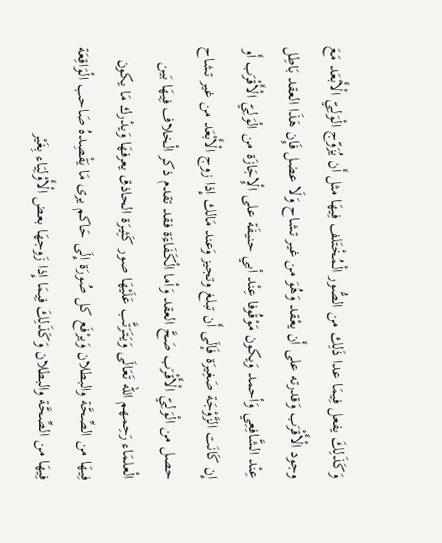وَكَذَلِكَ يفعل فِيمَا عدا ذَلِك من الصُّور الْمُخْتَلف فِيهَا مثل أَن يُزَوّج الْوَلِيّ الْأَبْعَد مَعَ وجود الْأَقْرَب وَقدرته على أَن يعْقد وَهُوَ من غير تشاح وَلَا عضل فَإِن هَذَا العقد بَاطِل عِنْد الشَّافِعِي وَأحمد وَيكون مَوْقُوفا عِنْد أبي حنيفَة على الْإِجَازَة من الْوَلِيّ الْأَقْرَب أَو إِن كَانَت الزَّوْجَة صَغِيرَة فَإلَى أَن تبلغ وتجيز وَعند مَالك إِذا زوج الْأَبْعَد من غير تشاح حصل من الْوَلِيّ الْأَقْرَب صَحَّ العقد وَأما الْكَفَاءَة فقد تقدم ذكر الْخلاف فِيهَا بَين الْعلمَاء رَحِمهم الله تَعَالَى وَيَتَرَتَّب عَلَيْهَا صور كَثِيرَة الحاذق يعرفهَا وَيدْرك مَا يكون فِيهَا من الصِّحَّة والبطلان وَيرْفَع كل صُورَة إِلَى حَاكم يرى مَا يَقْصِدهُ صَاحب الْوَاقِعَة فِيهَا من الصِّحَّة والبطلان وَكَذَلِكَ فِيمَا إِذا زَوجهَا بعض الْأَوْلِيَاء بِغَيْر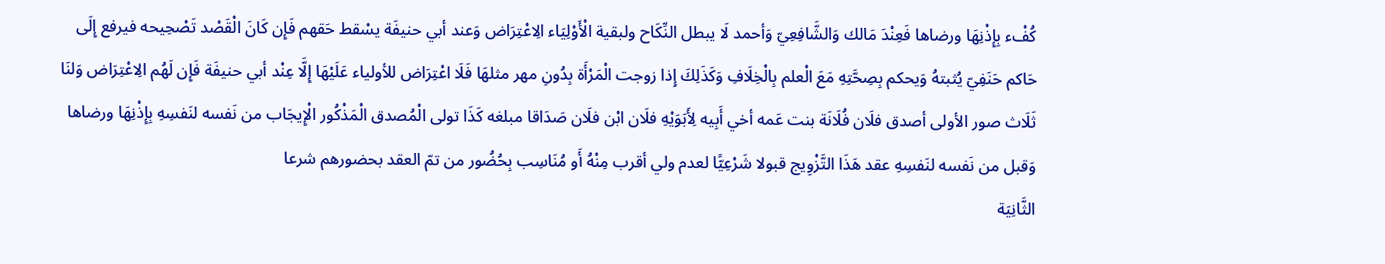كُفْء بِإِذْنِهَا ورضاها فَعِنْدَ مَالك وَالشَّافِعِيّ وَأحمد لَا يبطل النِّكَاح ولبقية الْأَوْلِيَاء الِاعْتِرَاض وَعند أبي حنيفَة يسْقط حَقهم فَإِن كَانَ الْقَصْد تَصْحِيحه فيرفع إِلَى حَاكم حَنَفِيّ يُثبتهُ وَيحكم بِصِحَّتِهِ مَعَ الْعلم بِالْخِلَافِ وَكَذَلِكَ إِذا زوجت الْمَرْأَة بِدُونِ مهر مثلهَا فَلَا اعْتِرَاض للأولياء عَلَيْهَا إِلَّا عِنْد أبي حنيفَة فَإِن لَهُم الِاعْتِرَاض وَلنَا ثَلَاث صور الأولى أصدق فلَان فُلَانَة بنت عَمه أخي أَبِيه لِأَبَوَيْهِ فلَان ابْن فلَان صَدَاقا مبلغه كَذَا تولى الْمُصدق الْمَذْكُور الْإِيجَاب من نَفسه لنَفسِهِ بِإِذْنِهَا ورضاها وَقبل من نَفسه لنَفسِهِ عقد هَذَا التَّزْوِيج قبولا شَرْعِيًّا لعدم ولي أقرب مِنْهُ أَو مُنَاسِب بِحُضُور من تمّ العقد بحضورهم شرعا
الثَّانِيَة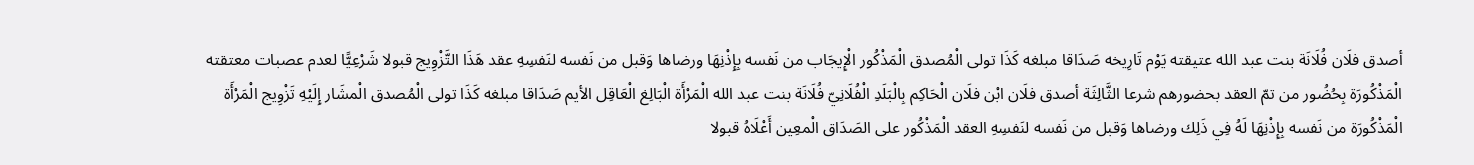أصدق فلَان فُلَانَة بنت عبد الله عتيقته يَوْم تَارِيخه صَدَاقا مبلغه كَذَا تولى الْمُصدق الْمَذْكُور الْإِيجَاب من نَفسه بِإِذْنِهَا ورضاها وَقبل من نَفسه لنَفسِهِ عقد هَذَا التَّزْوِيج قبولا شَرْعِيًّا لعدم عصبات معتقته الْمَذْكُورَة بِحُضُور من تمّ العقد بحضورهم شرعا الثَّالِثَة أصدق فلَان ابْن فلَان الْحَاكِم بِالْبَلَدِ الْفُلَانِيّ فُلَانَة بنت عبد الله الْمَرْأَة الْبَالِغ الْعَاقِل الأيم صَدَاقا مبلغه كَذَا تولى الْمُصدق الْمشَار إِلَيْهِ تَزْوِيج الْمَرْأَة الْمَذْكُورَة من نَفسه بِإِذْنِهَا لَهُ فِي ذَلِك ورضاها وَقبل من نَفسه لنَفسِهِ العقد الْمَذْكُور على الصَدَاق الْمعِين أَعْلَاهُ قبولا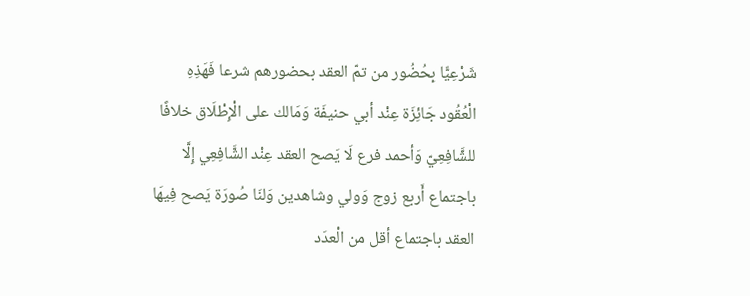شَرْعِيًّا بِحُضُور من تمّ العقد بحضورهم شرعا فَهَذِهِ الْعُقُود جَائِزَة عِنْد أبي حنيفَة وَمَالك على الْإِطْلَاق خلافًا للشَّافِعِيّ وَأحمد فرع لَا يَصح العقد عِنْد الشَّافِعِي إِلَّا باجتماع أَربع زوج وَولي وشاهدين وَلنَا صُورَة يَصح فِيهَا العقد باجتماع أقل من الْعدَد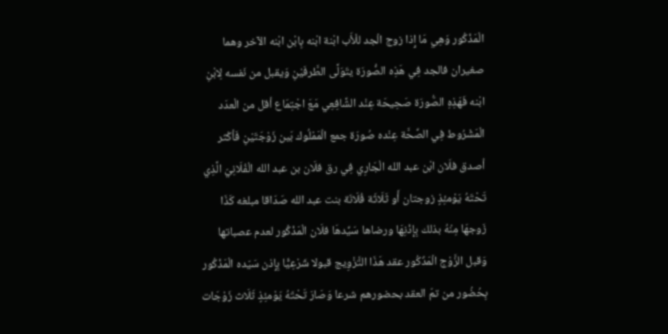الْمَذْكُور وَهِي مَا إِذا زوج الْجد للْأَب ابْنة ابْنه بِابْن ابْنه الآخر وهما صغيران فالجد فِي هَذِه الصُّورَة يتَوَلَّى الطَّرفَيْنِ وَيقبل من نَفسه لِابْنِ ابْنه فَهَذِهِ الصُّورَة صَحِيحَة عِنْد الشَّافِعِي مَعَ اجْتِمَاع أقل من الْعدَد الْمَشْرُوط فِي الصِّحَّة عِنْده صُورَة جمع الْمَمْلُوك بَين زَوْجَتَيْنِ فَأكْثر أصدق فلَان ابْن عبد الله الْجَارِي فِي رق فلَان بن عبد الله الْفُلَانِيّ الَّذِي تَحْتَهُ يَوْمئِذٍ زوجتان أَو ثَلَاثَة فُلَانَة بنت عبد الله صَدَاقا مبلغه كَذَا زَوجهَا مِنْهُ بذلك بِإِذْنِهَا ورضاها سَيِّدهَا فلَان الْمَذْكُور لعدم عصباتها وَقبل الزَّوْج الْمَذْكُور عقد هَذَا التَّزْوِيج قبولا شَرْعِيًّا بِإِذن سَيّده الْمَذْكُور بِحُضُور من تمّ العقد بحضورهم شرعا وَصَارَ تَحْتَهُ يَوْمئِذٍ ثَلَاث زَوْجَات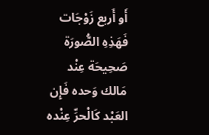أَو أَربع زَوْجَات فَهَذِهِ الصُّورَة صَحِيحَة عِنْد مَالك وَحده فَإِن العَبْد كَالْحرِّ عِنْده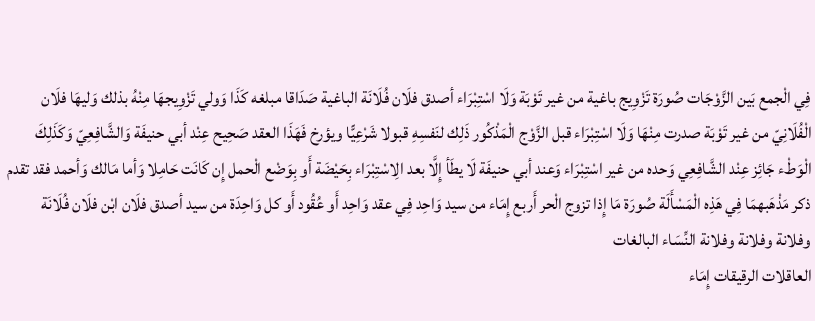فِي الْجمع بَين الزَّوْجَات صُورَة تَزْوِيج باغية من غير تَوْبَة وَلَا اسْتِبْرَاء أصدق فلَان فُلَانَة الباغية صَدَاقا مبلغه كَذَا وَولي تَزْوِيجهَا مِنْهُ بذلك وَليهَا فلَان الْفُلَانِيّ من غير تَوْبَة صدرت مِنْهَا وَلَا اسْتِبْرَاء قبل الزَّوْج الْمَذْكُور ذَلِك لنَفسِهِ قبولا شَرْعِيًّا ويؤرخ فَهَذَا العقد صَحِيح عِنْد أبي حنيفَة وَالشَّافِعِيّ وَكَذَلِكَ الْوَطْء جَائِز عِنْد الشَّافِعِي وَحده من غير اسْتِبْرَاء وَعند أبي حنيفَة لَا يطَأ إِلَّا بعد الِاسْتِبْرَاء بِحَيْضَة أَو بِوَضْع الْحمل إِن كَانَت حَامِلا وَأما مَالك وَأحمد فقد تقدم ذكر مَذْهَبهمَا فِي هَذِه الْمَسْأَلَة صُورَة مَا إِذا تزوج الْحر أَربع إِمَاء من سيد وَاحِد فِي عقد وَاحِد أَو عُقُود أَو كل وَاحِدَة من سيد أصدق فلَان ابْن فلَان فُلَانَة وفلانة وفلانة وفلانة النِّسَاء البالغات
العاقلات الرقيقات إِمَاء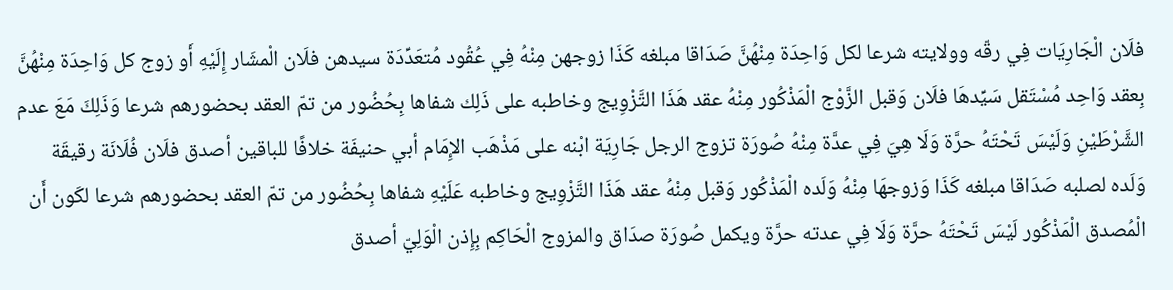فلَان الْجَارِيَات فِي رقّه وولايته شرعا لكل وَاحِدَة مِنْهُنَّ صَدَاقا مبلغه كَذَا زوجهن مِنْهُ فِي عُقُود مُتعَدِّدَة سيدهن فلَان الْمشَار إِلَيْهِ أَو زوج كل وَاحِدَة مِنْهُنَّ بِعقد وَاحِد مُسْتَقل سَيِّدهَا فلَان وَقبل الزَّوْج الْمَذْكُور مِنْهُ عقد هَذَا التَّزْوِيج وخاطبه على ذَلِك شفاها بِحُضُور من تمّ العقد بحضورهم شرعا وَذَلِكَ مَعَ عدم الشَّرْطَيْنِ وَلَيْسَ تَحْتَهُ حرَّة وَلَا هِيَ فِي عدَّة مِنْهُ صُورَة تزوج الرجل جَارِيَة ابْنه على مَذْهَب الإِمَام أبي حنيفَة خلافًا للباقين أصدق فلَان فُلَانَة رقيقَة وَلَده لصلبه صَدَاقا مبلغه كَذَا وَزوجهَا مِنْهُ وَلَده الْمَذْكُور وَقبل مِنْهُ عقد هَذَا التَّزْوِيج وخاطبه عَلَيْهِ شفاها بِحُضُور من تمّ العقد بحضورهم شرعا لكَون أَن الْمُصدق الْمَذْكُور لَيْسَ تَحْتَهُ حرَّة وَلَا فِي عدته حرَّة ويكمل صُورَة صدَاق والمزوج الْحَاكِم بِإِذن الْوَلِيّ أصدق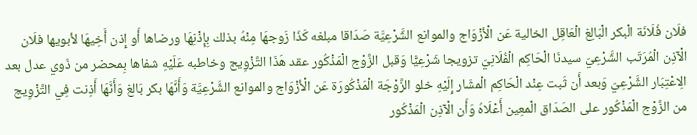فلَان فُلَانَة الْبكر الْبَالِغ الْعَاقِل الخالية عَن الْأزْوَاج والموانع الشَّرْعِيَّة صَدَاقا مبلغه كَذَا زَوجهَا مِنْهُ بذلك بِإِذْنِهَا ورضاها أَو إِذن أَخِيهَا لأبويها فلَان الْآذِن الْمُرَتّب الشَّرْعِيّ سيدنَا الْحَاكِم الْفُلَانِيّ تزويجا شَرْعِيًّا وَقبل الزَّوْج الْمَذْكُور عقد هَذَا التَّزْوِيج وخاطبه عَلَيْهِ شفاها بِمحضر من ذَوي عدل بعد الِاعْتِبَار الشَّرْعِيّ وَبعد أَن ثَبت عِنْد الْحَاكِم الْمشَار إِلَيْهِ خلو الزَّوْجَة الْمَذْكُورَة عَن الْأزْوَاج والموانع الشَّرْعِيَّة وَأَنَّهَا بكر بَالغ وَأَنَّهَا أَذِنت فِي التَّزْوِيج من الزَّوْج الْمَذْكُور على الصَدَاق الْمعِين أَعْلَاهُ وَأَن الْآذِن الْمَذْكُور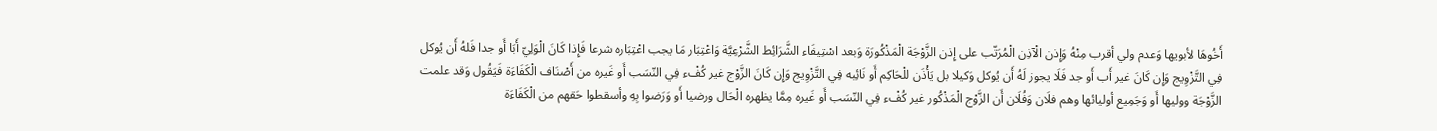أَخُوهَا لأبويها وَعدم ولي أقرب مِنْهُ وَإِذن الْآذِن الْمُرَتّب على إِذن الزَّوْجَة الْمَذْكُورَة وَبعد اسْتِيفَاء الشَّرَائِط الشَّرْعِيَّة وَاعْتِبَار مَا يجب اعْتِبَاره شرعا فَإِذا كَانَ الْوَلِيّ أَبَا أَو جدا فَلهُ أَن يُوكل فِي التَّزْوِيج وَإِن كَانَ غير أَب أَو جد فَلَا يجوز لَهُ أَن يُوكل وَكيلا بل يَأْذَن للْحَاكِم أَو نَائِبه فِي التَّزْوِيج وَإِن كَانَ الزَّوْج غير كُفْء فِي النّسَب أَو غَيره من أَصْنَاف الْكَفَاءَة فَيَقُول وَقد علمت الزَّوْجَة ووليها أَو وَجَمِيع أوليائها وهم فلَان وَفُلَان أَن الزَّوْج الْمَذْكُور غير كُفْء فِي النّسَب أَو غَيره مِمَّا يظهره الْحَال ورضيا أَو وَرَضوا بِهِ وأسقطوا حَقهم من الْكَفَاءَة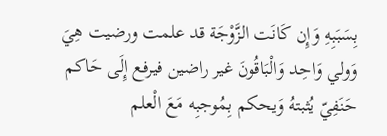بِسَبَبِهِ وَإِن كَانَت الزَّوْجَة قد علمت ورضيت هِيَ وَولي وَاحِد وَالْبَاقُونَ غير راضين فيرفع إِلَى حَاكم حَنَفِيّ يُثبتهُ وَيحكم بِمُوجبِه مَعَ الْعلم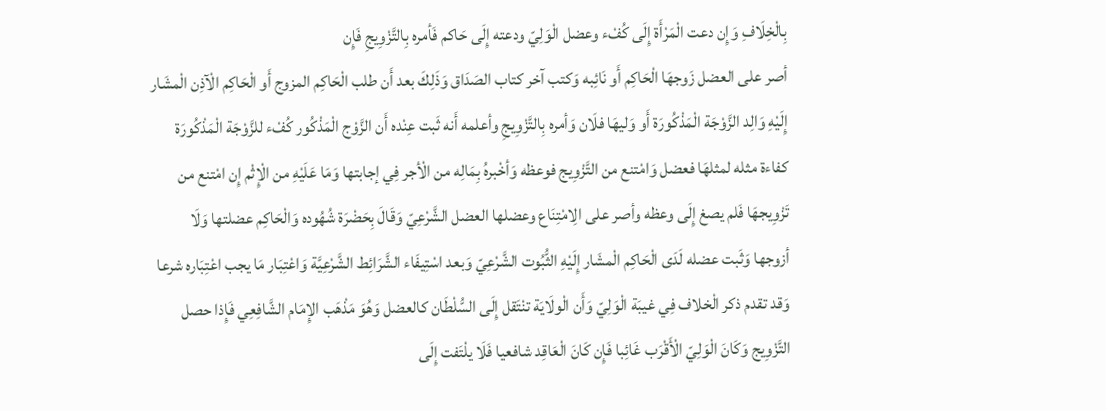بِالْخِلَافِ وَإِن دعت الْمَرْأَة إِلَى كُفْء وعضل الْوَلِيّ ودعته إِلَى حَاكم فَأمره بِالتَّزْوِيجِ فَإِن
أصر على العضل زَوجهَا الْحَاكِم أَو نَائِبه وَكتب آخر كتاب الصَدَاق وَذَلِكَ بعد أَن طلب الْحَاكِم المزوج أَو الْحَاكِم الْآذِن الْمشَار إِلَيْهِ وَالِد الزَّوْجَة الْمَذْكُورَة أَو وَليهَا فلَان وَأمره بِالتَّزْوِيجِ وأعلمه أَنه ثَبت عِنْده أَن الزَّوْج الْمَذْكُور كُفْء للزَّوْجَة الْمَذْكُورَة كفاءة مثله لمثلهَا فعضل وَامْتنع من التَّزْوِيج فوعظه وَأخْبرهُ بِمَالِه من الْأجر فِي إجابتها وَمَا عَلَيْهِ من الْإِثْم إِن امْتنع من تَزْوِيجهَا فَلم يصغ إِلَى وعظه وأصر على الِامْتِنَاع وعضلها العضل الشَّرْعِيّ وَقَالَ بِحَضْرَة شُهُوده وَالْحَاكِم عضلتها وَلَا أزوجها وَثَبت عضله لَدَى الْحَاكِم الْمشَار إِلَيْهِ الثُّبُوت الشَّرْعِيّ وَبعد اسْتِيفَاء الشَّرَائِط الشَّرْعِيَّة وَاعْتِبَار مَا يجب اعْتِبَاره شرعا وَقد تقدم ذكر الْخلاف فِي غيبَة الْوَلِيّ وَأَن الْولَايَة تنْتَقل إِلَى السُّلْطَان كالعضل وَهُوَ مَذْهَب الإِمَام الشَّافِعِي فَإِذا حصل التَّزْوِيج وَكَانَ الْوَلِيّ الْأَقْرَب غَائِبا فَإِن كَانَ الْعَاقِد شافعيا فَلَا يلْتَفت إِلَى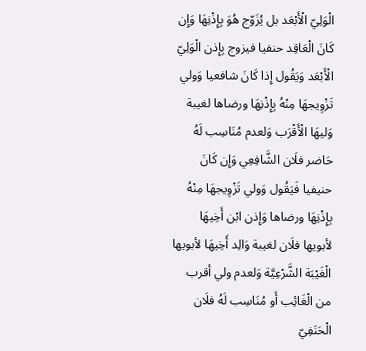الْوَلِيّ الْأَبْعَد بل يُزَوّج هُوَ بِإِذْنِهَا وَإِن كَانَ الْعَاقِد حنفيا فيزوج بِإِذن الْوَلِيّ الْأَبْعَد وَيَقُول إِذا كَانَ شافعيا وَولي تَزْوِيجهَا مِنْهُ بِإِذْنِهَا ورضاها لغيبة وَليهَا الْأَقْرَب وَلعدم مُنَاسِب لَهُ حَاضر فلَان الشَّافِعِي وَإِن كَانَ حنيفيا فَيَقُول وَولي تَزْوِيجهَا مِنْهُ بِإِذْنِهَا ورضاها وَإِذن ابْن أَخِيهَا لأبويها فلَان لغيبة وَالِد أَخِيهَا لأبويها الْغَيْبَة الشَّرْعِيَّة وَلعدم ولي أقرب من الْغَائِب أَو مُنَاسِب لَهُ فلَان الْحَنَفِيّ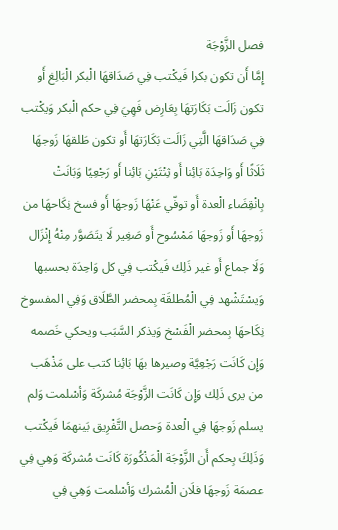فصل الزَّوْجَة
إِمَّا أَن تكون بكرا فَيكْتب فِي صَدَاقهَا الْبكر الْبَالِغ أَو تكون زَالَت بَكَارَتهَا بِعَارِض فَهِيَ فِي حكم الْبكر وَيكْتب فِي صَدَاقهَا الَّتِي زَالَت بَكَارَتهَا أَو تكون طَلقهَا زَوجهَا ثَلَاثًا أَو وَاحِدَة بَائِنا أَو ثِنْتَيْنِ بَائِنا أَو رَجْعِيًا وَبَانَتْ بِانْقِضَاء الْعدة أَو توفّي عَنْهَا زَوجهَا أَو فسخ نِكَاحهَا من زَوجهَا أَو زَوجهَا مَمْسُوح أَو صَغِير لَا يتَصَوَّر مِنْهُ إِنْزَال وَلَا جماع أَو غير ذَلِك فَيكْتب فِي كل وَاحِدَة بحسبها وَيسْتَشْهد فِي الْمُطلقَة بِمحضر الطَّلَاق وَفِي المفسوخ نِكَاحهَا بِمحضر الْفَسْخ وَيذكر السَّبَب ويحكي خَصمه وَإِن كَانَت رَجْعِيَّة وصيرها بهَا بَائِنا كتب على مَذْهَب من يرى ذَلِك وَإِن كَانَت الزَّوْجَة مُشركَة وَأسْلمت وَلم يسلم زَوجهَا فِي الْعدة وَحصل التَّفْرِيق بَينهمَا فَيكْتب وَذَلِكَ بِحكم أَن الزَّوْجَة الْمَذْكُورَة كَانَت مُشركَة وَهِي فِي عصمَة زَوجهَا فلَان الْمُشرك وَأسْلمت وَهِي فِي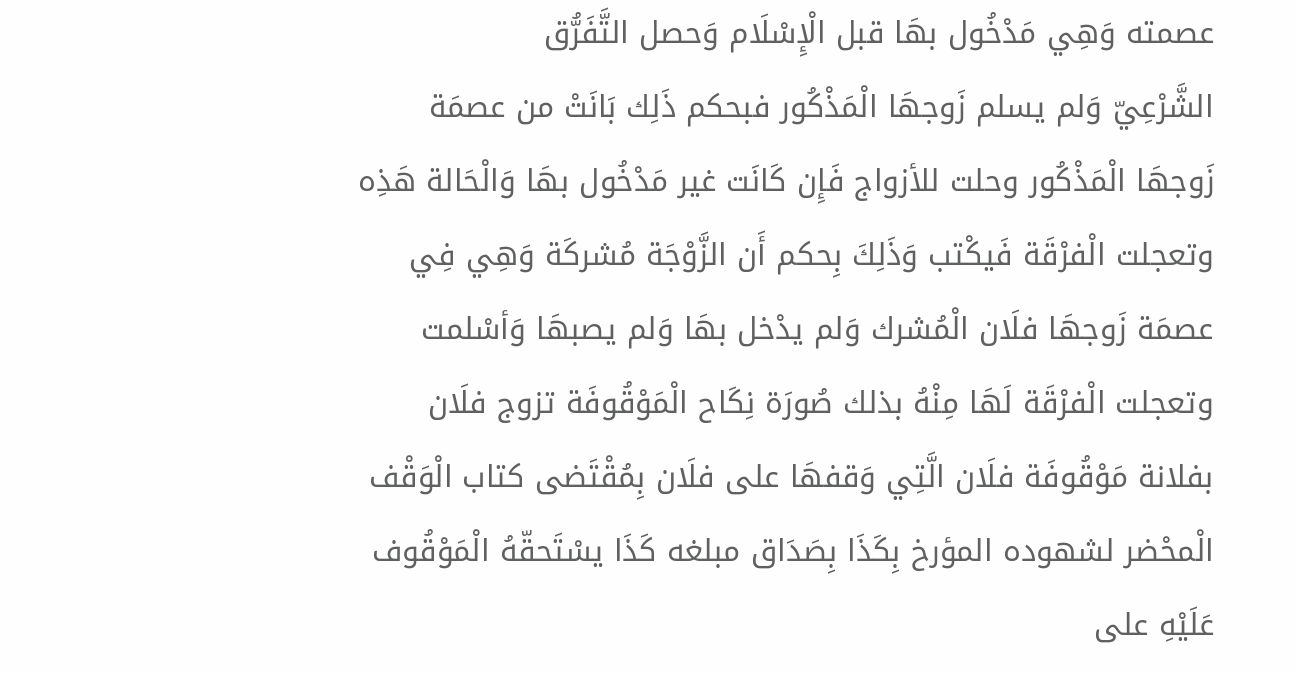عصمته وَهِي مَدْخُول بهَا قبل الْإِسْلَام وَحصل التَّفَرُّق
الشَّرْعِيّ وَلم يسلم زَوجهَا الْمَذْكُور فبحكم ذَلِك بَانَتْ من عصمَة زَوجهَا الْمَذْكُور وحلت للأزواج فَإِن كَانَت غير مَدْخُول بهَا وَالْحَالة هَذِه وتعجلت الْفرْقَة فَيكْتب وَذَلِكَ بِحكم أَن الزَّوْجَة مُشركَة وَهِي فِي عصمَة زَوجهَا فلَان الْمُشرك وَلم يدْخل بهَا وَلم يصبهَا وَأسْلمت وتعجلت الْفرْقَة لَهَا مِنْهُ بذلك صُورَة نِكَاح الْمَوْقُوفَة تزوج فلَان بفلانة مَوْقُوفَة فلَان الَّتِي وَقفهَا على فلَان بِمُقْتَضى كتاب الْوَقْف الْمحْضر لشهوده المؤرخ بِكَذَا بِصَدَاق مبلغه كَذَا يسْتَحقّهُ الْمَوْقُوف عَلَيْهِ على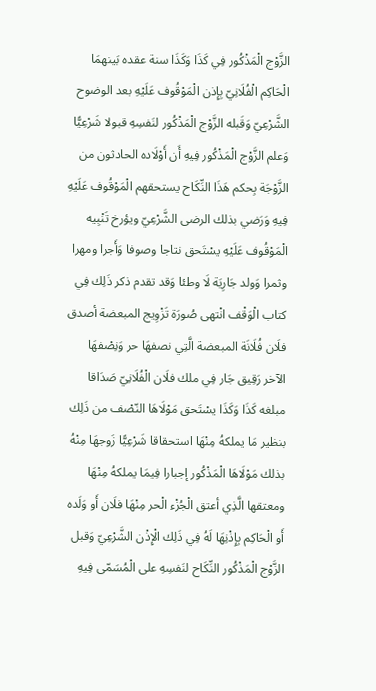الزَّوْج الْمَذْكُور فِي كَذَا وَكَذَا سنة عقده بَينهمَا الْحَاكِم الْفُلَانِيّ بِإِذن الْمَوْقُوف عَلَيْهِ بعد الوضوح الشَّرْعِيّ وَقَبله الزَّوْج الْمَذْكُور لنَفسِهِ قبولا شَرْعِيًّا وَعلم الزَّوْج الْمَذْكُور فِيهِ أَن أَوْلَاده الحادثون من الزَّوْجَة بِحكم هَذَا النِّكَاح يستحقهم الْمَوْقُوف عَلَيْهِ فِيهِ وَرَضي بذلك الرضى الشَّرْعِيّ ويؤرخ تَنْبِيه الْمَوْقُوف عَلَيْهِ يسْتَحق نتاجا وصوفا وَأَجرا ومهرا وثمرا وَولد جَارِيَة لَا وطئا وَقد تقدم ذكر ذَلِك فِي كتاب الْوَقْف انْتهى صُورَة تَزْوِيج المبعضة أصدق فلَان فُلَانَة المبعضة الَّتِي نصفهَا حر وَنِصْفهَا الآخر رَقِيق جَار فِي ملك فلَان الْفُلَانِيّ صَدَاقا مبلغه كَذَا وَكَذَا يسْتَحق مَوْلَاهَا النّصْف من ذَلِك بنظير مَا يملكهُ مِنْهَا استحقاقا شَرْعِيًّا زَوجهَا مِنْهُ بذلك مَوْلَاهَا الْمَذْكُور إجبارا فِيمَا يملكهُ مِنْهَا ومعتقها الَّذِي أعتق الْجُزْء الْحر مِنْهَا فلَان أَو وَلَده أَو الْحَاكِم بِإِذْنِهَا لَهُ فِي ذَلِك الْإِذْن الشَّرْعِيّ وَقبل الزَّوْج الْمَذْكُور النِّكَاح لنَفسِهِ على الْمُسَمّى فِيهِ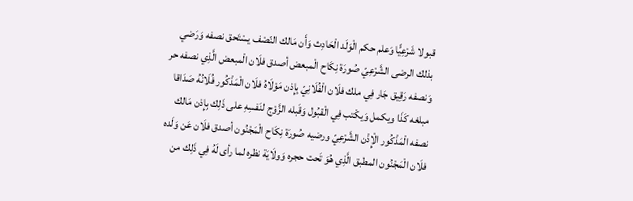قبولا شَرْعِيًّا وَعلم حكم الْوَلَد الْحَادِث وَأَن مَالك النّصْف يسْتَحق نصفه وَرَضي بذلك الرضى الشَّرْعِيّ صُورَة نِكَاح الْمبعض أصدق فلَان الْمبعض الَّذِي نصفه حر وَنصفه رَقِيق جَار فِي ملك فلَان الْفُلَانِيّ بِإِذن مَوْلَاهُ فلَان الْمَذْكُور فُلَانُهُ صَدَاقا مبلغه كَذَا ويكمل وَيكْتب فِي الْقبُول وَقَبله الزَّوْج لنَفسِهِ على ذَلِك بِإِذن مَالك نصفه الْمَذْكُور الْإِذْن الشَّرْعِيّ ورضيه صُورَة نِكَاح الْمَجْنُون أصدق فلَان عَن وَلَده فلَان الْمَجْنُون المطبق الَّذِي هُوَ تَحت حجره وَولَايَة نظره لما رأى لَهُ فِي ذَلِك من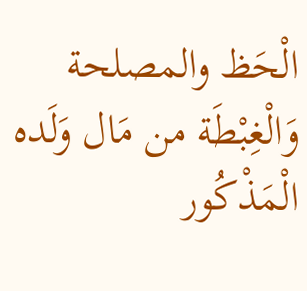الْحَظ والمصلحة وَالْغِبْطَة من مَال وَلَده الْمَذْكُور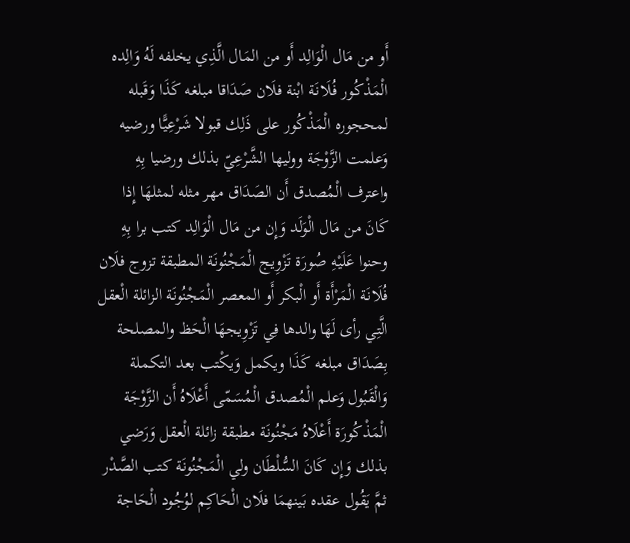أَو من مَال الْوَالِد أَو من المَال الَّذِي يخلفه لَهُ وَالِده الْمَذْكُور فُلَانَة ابْنة فلَان صَدَاقا مبلغه كَذَا وَقَبله لمحجوره الْمَذْكُور على ذَلِك قبولا شَرْعِيًّا ورضيه
وَعلمت الزَّوْجَة ووليها الشَّرْعِيّ بذلك ورضيا بِهِ واعترف الْمُصدق أَن الصَدَاق مهر مثله لمثلهَا إِذا كَانَ من مَال الْوَلَد وَإِن من مَال الْوَالِد كتب برا بِهِ وحنوا عَلَيْهِ صُورَة تَزْوِيج الْمَجْنُونَة المطبقة تزوج فلَان فُلَانَة الْمَرْأَة أَو الْبكر أَو المعصر الْمَجْنُونَة الزائلة الْعقل الَّتِي رأى لَهَا والدها فِي تَزْوِيجهَا الْحَظ والمصلحة بِصَدَاق مبلغه كَذَا ويكمل وَيكْتب بعد التكملة وَالْقَبُول وَعلم الْمُصدق الْمُسَمّى أَعْلَاهُ أَن الزَّوْجَة الْمَذْكُورَة أَعْلَاهُ مَجْنُونَة مطبقة زائلة الْعقل وَرَضي بذلك وَإِن كَانَ السُّلْطَان ولي الْمَجْنُونَة كتب الصَّدْر ثمَّ يَقُول عقده بَينهمَا فلَان الْحَاكِم لوُجُود الْحَاجة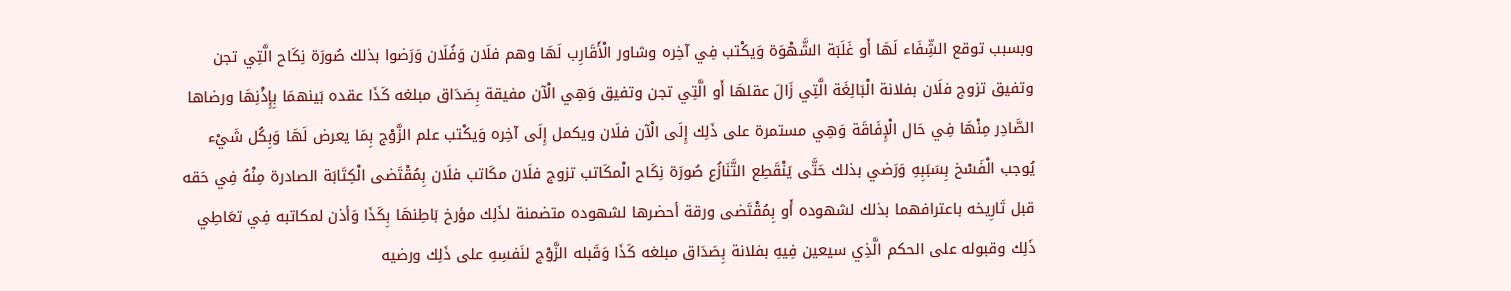وبسبب توقع الشِّفَاء لَهَا أَو غَلَبَة الشَّهْوَة وَيكْتب فِي آخِره وشاور الْأَقَارِب لَهَا وهم فلَان وَفُلَان وَرَضوا بذلك صُورَة نِكَاح الَّتِي تجن وتفيق تزوج فلَان بفلانة الْبَالِغَة الَّتِي زَالَ عقلهَا أَو الَّتِي تجن وتفيق وَهِي الْآن مفيقة بِصَدَاق مبلغه كَذَا عقده بَينهمَا بِإِذْنِهَا ورضاها الصَّادِر مِنْهَا فِي حَال الْإِفَاقَة وَهِي مستمرة على ذَلِك إِلَى الْآن فلَان ويكمل إِلَى آخِره وَيكْتب علم الزَّوْج بِمَا يعرض لَهَا وَبِكُل شَيْء يُوجب الْفَسْخ بِسَبَبِهِ وَرَضي بذلك حَتَّى يَنْقَطِع التَّنَازُع صُورَة نِكَاح الْمكَاتب تزوج فلَان مكَاتب فلَان بِمُقْتَضى الْكِتَابَة الصادرة مِنْهُ فِي حَقه قبل تَارِيخه باعترافهما بذلك لشهوده أَو بِمُقْتَضى ورقة أحضرها لشهوده متضمنة لذَلِك مؤرخ بَاطِنهَا بِكَذَا وَأذن لمكاتبه فِي تعَاطِي ذَلِك وقبوله على الحكم الَّذِي سيعين فِيهِ بفلانة بِصَدَاق مبلغه كَذَا وَقَبله الزَّوْج لنَفسِهِ على ذَلِك ورضيه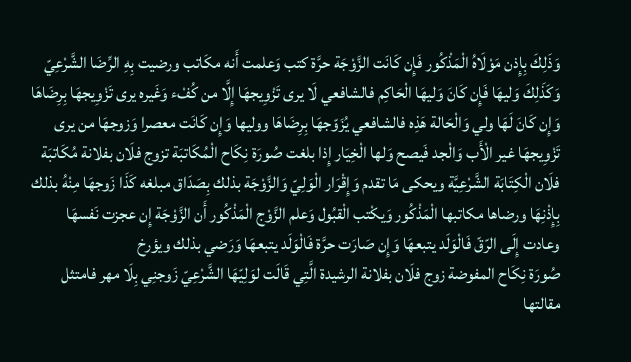وَذَلِكَ بِإِذن مَوْلَاهُ الْمَذْكُور فَإِن كَانَت الزَّوْجَة حرَّة كتب وَعلمت أَنه مكَاتب ورضيت بِهِ الرِّضَا الشَّرْعِيّ وَكَذَلِكَ وَليهَا فَإِن كَانَ وَليهَا الْحَاكِم فالشافعي لَا يرى تَزْوِيجهَا إِلَّا من كُفْء وَغَيره يرى تَزْوِيجهَا بِرِضَاهَا وَإِن كَانَ لَهَا ولي وَالْحَالة هَذِه فالشافعي يُزَوّجهَا بِرِضَاهَا ووليها وَإِن كَانَت معصرا وَزوجهَا من يرى تَزْوِيجهَا غير الْأَب وَالْجد فَيصح وَلها الْخِيَار إِذا بلغت صُورَة نِكَاح الْمُكَاتبَة تزوج فلَان بفلانة مُكَاتبَة فلَان الْكِتَابَة الشَّرْعِيَّة ويحكى مَا تقدم وَإِقْرَار الْوَلِيّ وَالزَّوْجَة بذلك بِصَدَاق مبلغه كَذَا زَوجهَا مِنْهُ بذلك بِإِذْنِهَا ورضاها مكاتبها الْمَذْكُور وَيكْتب الْقبُول وَعلم الزَّوْج الْمَذْكُور أَن الزَّوْجَة إِن عجزت نَفسهَا وعادت إِلَى الرّقّ فَالْوَلَد يتبعهَا وَإِن صَارَت حرَّة فَالْوَلَد يتبعهَا وَرَضي بذلك ويؤرخ
صُورَة نِكَاح المفوضة زوج فلَان بفلانة الرشيدة الَّتِي قَالَت لوَلِيّهَا الشَّرْعِيّ زَوجنِي بِلَا مهر فامتثل مقالتها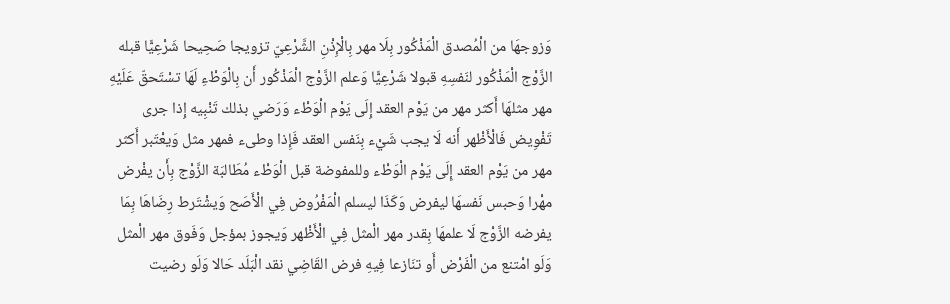وَزوجهَا من الْمُصدق الْمَذْكُور بِلَا مهر بِالْإِذْنِ الشَّرْعِيّ تزويجا صَحِيحا شَرْعِيًّا قبله الزَّوْج الْمَذْكُور لنَفسِهِ قبولا شَرْعِيًّا وَعلم الزَّوْج الْمَذْكُور أَن بِالْوَطْءِ لَهَا تسْتَحقّ عَلَيْهِ مهر مثلهَا أَكثر مهر من يَوْم العقد إِلَى يَوْم الْوَطْء وَرَضي بذلك تَنْبِيه إِذا جرى تَفْوِيض فَالْأَظْهر أَنه لَا يجب شَيْء بِنَفس العقد فَإِذا وطىء فمهر مثل وَيعْتَبر أَكثر مهر من يَوْم العقد إِلَى يَوْم الْوَطْء وللمفوضة قبل الْوَطْء مُطَالبَة الزَّوْج بِأَن يفْرض مهْرا وَحبس نَفسهَا ليفرض وَكَذَا ليسلم الْمَفْرُوض فِي الْأَصَح وَيشْتَرط رِضَاهَا بِمَا يفرضه الزَّوْج لَا علمهَا بِقدر مهر الْمثل فِي الْأَظْهر وَيجوز بمؤجل وَفَوق مهر الْمثل وَلَو امْتنع من الْفَرْض أَو تنَازعا فِيهِ فرض القَاضِي نقد الْبَلَد حَالا وَلَو رضيت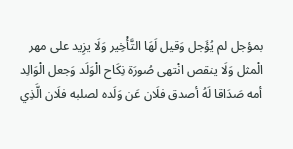بمؤجل لم يُؤَجل وَقيل لَهَا التَّأْخِير وَلَا يزِيد على مهر الْمثل وَلَا ينقص انْتهى صُورَة نِكَاح الْوَلَد وَجعل الْوَالِد أمه صَدَاقا لَهُ أصدق فلَان عَن وَلَده لصلبه فلَان الَّذِي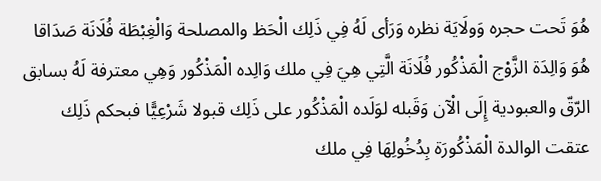هُوَ تَحت حجره وَولَايَة نظره وَرَأى لَهُ فِي ذَلِك الْحَظ والمصلحة وَالْغِبْطَة فُلَانَة صَدَاقا هُوَ وَالِدَة الزَّوْج الْمَذْكُور فُلَانَة الَّتِي هِيَ فِي ملك وَالِده الْمَذْكُور وَهِي معترفة لَهُ بسابق الرّقّ والعبودية إِلَى الْآن وَقَبله لوَلَده الْمَذْكُور على ذَلِك قبولا شَرْعِيًّا فبحكم ذَلِك عتقت الوالدة الْمَذْكُورَة بِدُخُولِهَا فِي ملك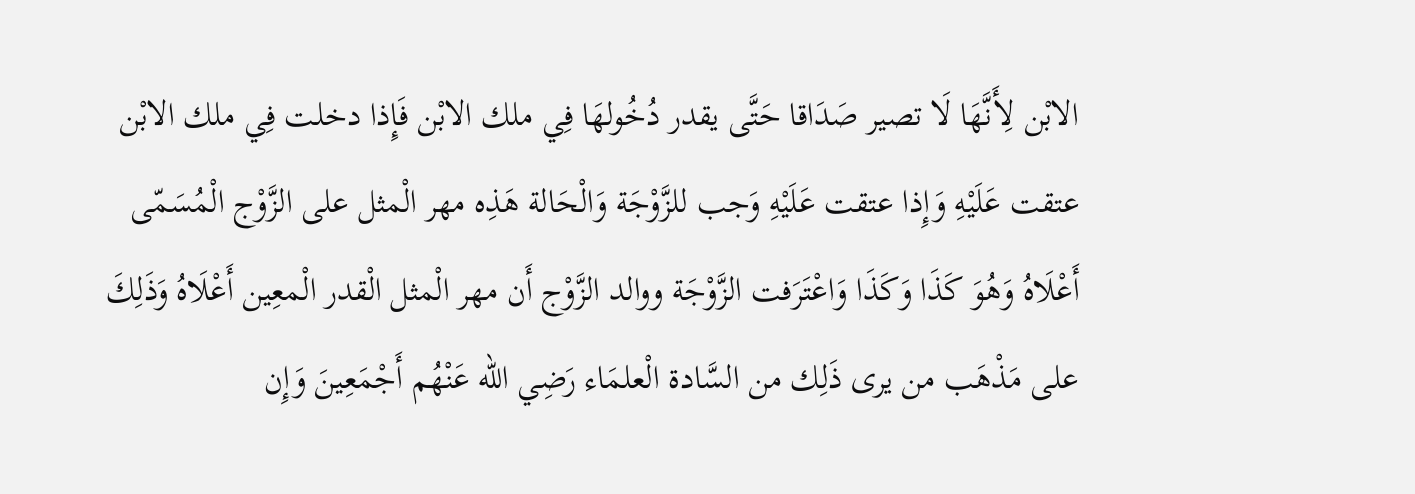الابْن لِأَنَّهَا لَا تصير صَدَاقا حَتَّى يقدر دُخُولهَا فِي ملك الابْن فَإِذا دخلت فِي ملك الابْن عتقت عَلَيْهِ وَإِذا عتقت عَلَيْهِ وَجب للزَّوْجَة وَالْحَالة هَذِه مهر الْمثل على الزَّوْج الْمُسَمّى أَعْلَاهُ وَهُوَ كَذَا وَكَذَا وَاعْتَرَفت الزَّوْجَة ووالد الزَّوْج أَن مهر الْمثل الْقدر الْمعِين أَعْلَاهُ وَذَلِكَ على مَذْهَب من يرى ذَلِك من السَّادة الْعلمَاء رَضِي الله عَنْهُم أَجْمَعِينَ وَإِن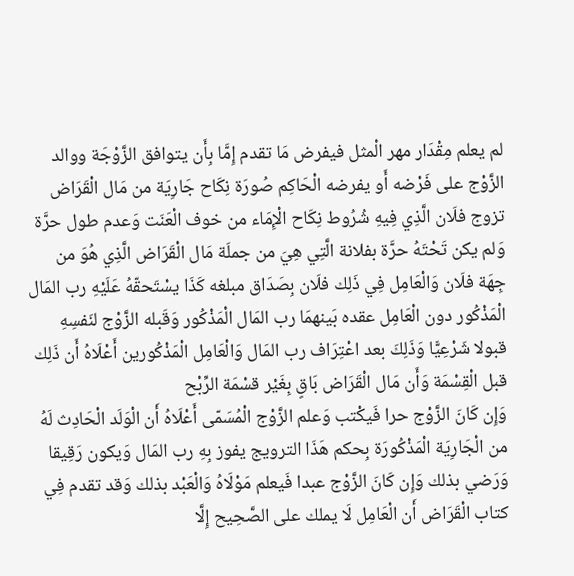لم يعلم مِقْدَار مهر الْمثل فيفرض مَا تقدم إِمَّا بِأَن يتوافق الزَّوْجَة ووالد الزَّوْج على فَرْضه أَو يفرضه الْحَاكِم صُورَة نِكَاح جَارِيَة من مَال الْقَرَاض تزوج فلَان الَّذِي فِيهِ شُرُوط نِكَاح الْإِمَاء من خوف الْعَنَت وَعدم طول حرَّة وَلم يكن تَحْتَهُ حرَّة بفلانة الَّتِي هِيَ من جملَة مَال الْقَرَاض الَّذِي هُوَ من جِهَة فلَان وَالْعَامِل فِي ذَلِك فلَان بِصَدَاق مبلغه كَذَا يسْتَحقّهُ عَلَيْهِ رب المَال الْمَذْكُور دون الْعَامِل عقده بَينهمَا رب المَال الْمَذْكُور وَقَبله الزَّوْج لنَفسِهِ قبولا شَرْعِيًّا وَذَلِكَ بعد اعْتِرَاف رب المَال وَالْعَامِل الْمَذْكُورين أَعْلَاهُ أَن ذَلِك قبل الْقِسْمَة وَأَن مَال الْقَرَاض بَاقٍ بِغَيْر قسْمَة الرِّبْح
وَإِن كَانَ الزَّوْج حرا فَيكْتب وَعلم الزَّوْج الْمُسَمّى أَعْلَاهُ أَن الْوَلَد الْحَادِث لَهُ من الْجَارِيَة الْمَذْكُورَة بِحكم هَذَا الترويج يفوز بِهِ رب المَال وَيكون رَقِيقا وَرَضي بذلك وَإِن كَانَ الزَّوْج عبدا فَيعلم مَوْلَاهُ وَالْعَبْد بذلك وَقد تقدم فِي كتاب الْقَرَاض أَن الْعَامِل لَا يملك على الصَّحِيح إِلَّا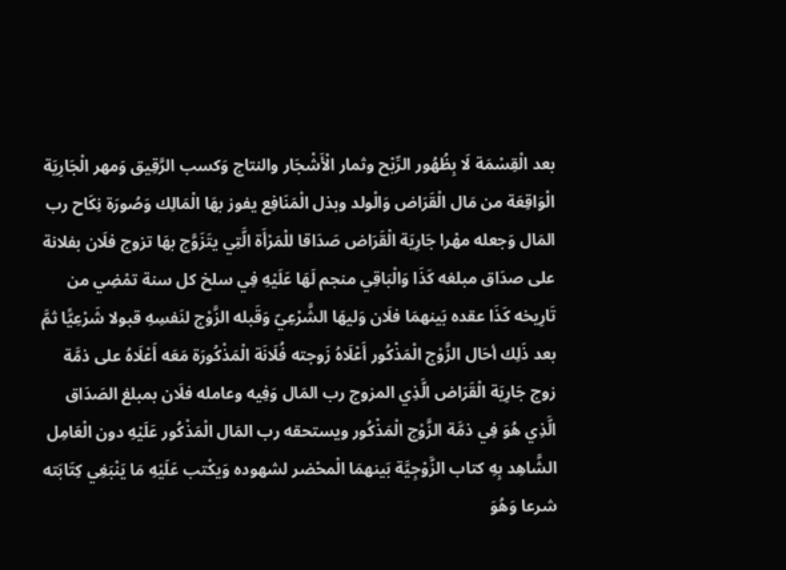بعد الْقِسْمَة لَا بِظُهُور الرِّبْح وثمار الْأَشْجَار والنتاج وَكسب الرَّقِيق وَمهر الْجَارِيَة الْوَاقِعَة من مَال الْقَرَاض وَالْولد وبذل الْمَنَافِع يفوز بهَا الْمَالِك وَصُورَة نِكَاح رب المَال وَجعله مهْرا جَارِيَة الْقَرَاض صَدَاقا للْمَرْأَة الَّتِي يتَزَوَّج بهَا تزوج فلَان بفلانة على صدَاق مبلغه كَذَا وَالْبَاقِي منجم لَهَا عَلَيْهِ فِي سلخ كل سنة تمْضِي من تَارِيخه كَذَا عقده بَينهمَا فلَان وَليهَا الشَّرْعِيّ وَقَبله الزَّوْج لنَفسِهِ قبولا شَرْعِيًّا ثمَّ بعد ذَلِك أحَال الزَّوْج الْمَذْكُور أَعْلَاهُ زَوجته فُلَانَة الْمَذْكُورَة مَعَه أَعْلَاهُ على ذمَّة زوج جَارِيَة الْقَرَاض الَّذِي المزوج رب المَال وَفِيه وعامله فلَان بمبلغ الصَدَاق الَّذِي هُوَ فِي ذمَّة الزَّوْج الْمَذْكُور ويستحقه رب المَال الْمَذْكُور عَلَيْهِ دون الْعَامِل الشَّاهِد بِهِ كتاب الزَّوْجِيَّة بَينهمَا الْمحْضر لشهوده وَيكْتب عَلَيْهِ مَا يَنْبَغِي كِتَابَته شرعا وَهُوَ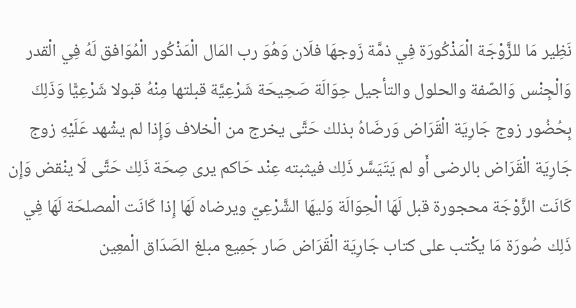نَظِير مَا للزَّوْجَة الْمَذْكُورَة فِي ذمَّة زَوجهَا فلَان وَهُوَ رب المَال الْمَذْكُور الْمُوَافق لَهُ فِي الْقدر وَالْجِنْس وَالصّفة والحلول والتأجيل حِوَالَة صَحِيحَة شَرْعِيَّة قبلتها مِنْهُ قبولا شَرْعِيًّا وَذَلِكَ بِحُضُور زوج جَارِيَة الْقَرَاض وَرضَاهُ بذلك حَتَّى يخرج من الْخلاف وَإِذا لم يشْهد عَلَيْهِ زوج جَارِيَة الْقَرَاض بالرضى أَو لم يَتَيَسَّر ذَلِك فيثبته عِنْد حَاكم يرى صِحَة ذَلِك حَتَّى لَا ينْقض وَإِن كَانَت الزَّوْجَة محجورة قبل لَهَا الْحِوَالَة وَليهَا الشَّرْعِيّ ويرضاه لَهَا إِذا كَانَت الْمصلحَة لَهَا فِي ذَلِك صُورَة مَا يكْتب على كتاب جَارِيَة الْقَرَاض صَار جَمِيع مبلغ الصَدَاق الْمعِين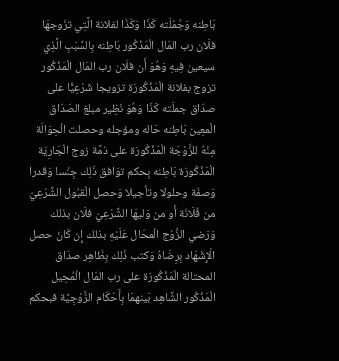بَاطِنه وَجُمْلَته كَذَا وَكَذَا لفلانة الَّتِي تزَوجهَا فلَان رب المَال الْمَذْكُور بَاطِنه بِالسَّبَبِ الَّذِي سيعين فِيهِ وَهُوَ أَن فلَان رب المَال الْمَذْكُور تزوج بفلانة الْمَذْكُورَة تزويجا شَرْعِيًّا على صدَاق جملَته كَذَا وَهُوَ نَظِير مبلغ الصَدَاق الْمعِين بَاطِنه حَاله ومؤجله وحصلت الْحِوَالَة مِنْهُ للزَّوْجَة الْمَذْكُورَة على ذمَّة زوج الْجَارِيَة الْمَذْكُورَة بَاطِنه بِحكم توَافق ذَلِك جِنْسا وَقدرا وَصفَة وحلولا وتأجيلا وَحصل الْقبُول الشَّرْعِيّ من فُلَانَة أَو من وَليهَا الشَّرْعِيّ فلَان بذلك وَرَضي الزَّوْج الْمحَال عَلَيْهِ بذلك إِن كَانَ حصل الْإِشْهَاد بِرِضَاهُ وَكتب ذَلِك بِظَاهِر صدَاق المحتالة الْمَذْكُورَة على رب المَال الْمُحِيل الْمَذْكُور الشَّاهِد بَينهمَا بِأَحْكَام الزَّوْجِيَّة فبحكم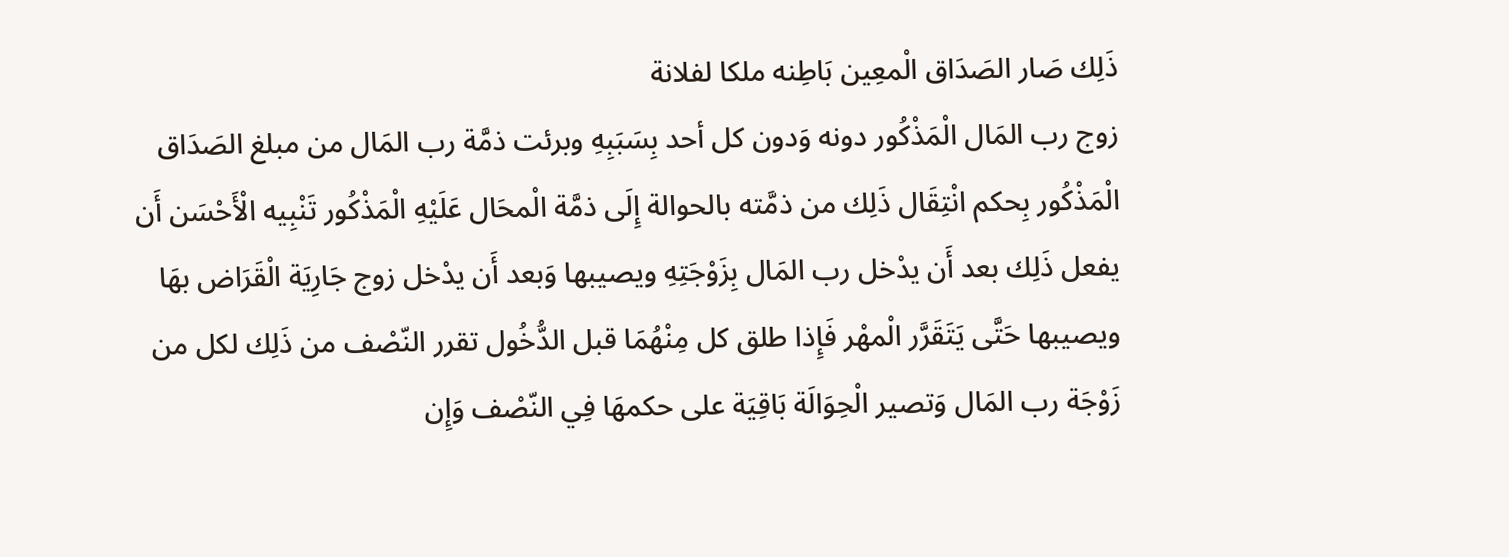ذَلِك صَار الصَدَاق الْمعِين بَاطِنه ملكا لفلانة
زوج رب المَال الْمَذْكُور دونه وَدون كل أحد بِسَبَبِهِ وبرئت ذمَّة رب المَال من مبلغ الصَدَاق الْمَذْكُور بِحكم انْتِقَال ذَلِك من ذمَّته بالحوالة إِلَى ذمَّة الْمحَال عَلَيْهِ الْمَذْكُور تَنْبِيه الْأَحْسَن أَن يفعل ذَلِك بعد أَن يدْخل رب المَال بِزَوْجَتِهِ ويصيبها وَبعد أَن يدْخل زوج جَارِيَة الْقَرَاض بهَا ويصيبها حَتَّى يَتَقَرَّر الْمهْر فَإِذا طلق كل مِنْهُمَا قبل الدُّخُول تقرر النّصْف من ذَلِك لكل من زَوْجَة رب المَال وَتصير الْحِوَالَة بَاقِيَة على حكمهَا فِي النّصْف وَإِن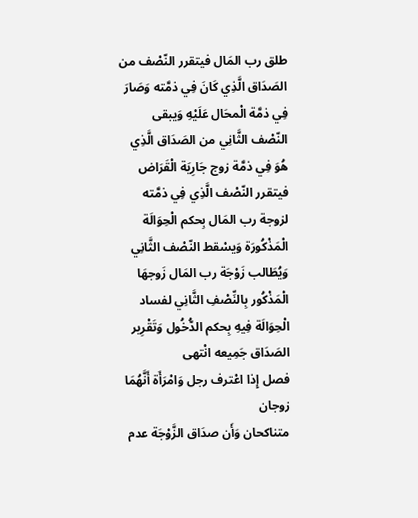طلق رب المَال فيتقرر النّصْف من الصَدَاق الَّذِي كَانَ فِي ذمَّته وَصَارَ فِي ذمَّة الْمحَال عَلَيْهِ وَيبقى النّصْف الثَّانِي من الصَدَاق الَّذِي هُوَ فِي ذمَّة زوج جَارِيَة الْقَرَاض فيتقرر النّصْف الَّذِي فِي ذمَّته لزوجة رب المَال بِحكم الْحِوَالَة الْمَذْكُورَة وَيسْقط النّصْف الثَّانِي وَيُطَالب زَوْجَة رب المَال زَوجهَا الْمَذْكُور بِالنِّصْفِ الثَّانِي لفساد الْحِوَالَة فِيهِ بِحكم الدُّخُول وَتَقْرِير الصَدَاق جَمِيعه انْتهى
فصل إِذا اعْترف رجل وَامْرَأَة أَنَّهُمَا زوجان
متناكحان وَأَن صدَاق الزَّوْجَة عدم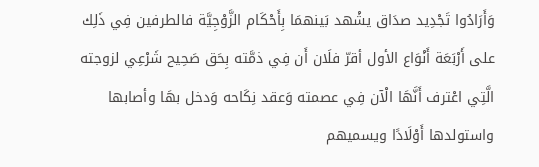وَأَرَادُوا تَجْدِيد صدَاق يشْهد بَينهمَا بِأَحْكَام الزَّوْجِيَّة فالطرفين فِي ذَلِك على أَرْبَعَة أَنْوَاع الأول أقرّ فلَان أَن فِي ذمَّته بِحَق صَحِيح شَرْعِي لزوجته الَّتِي اعْترف أَنَّهَا الْآن فِي عصمته وَعقد نِكَاحه وَدخل بهَا وأصابها واستولدها أَوْلَادًا ويسميهم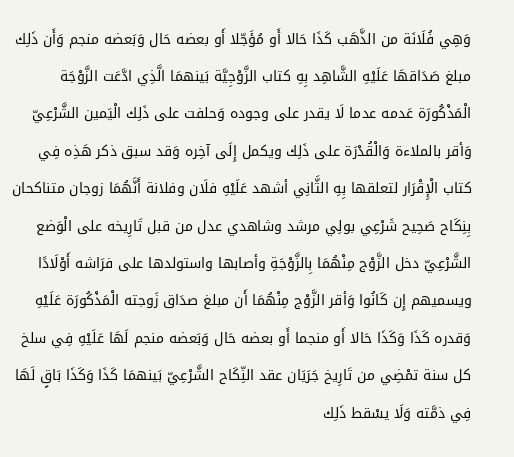وَهِي فُلَانَة من الذَّهَب كَذَا حَالا أَو مُؤَجّلا أَو بعضه حَال وَبَعضه منجم وَأَن ذَلِك مبلغ صَدَاقهَا عَلَيْهِ الشَّاهِد بِهِ كتاب الزَّوْجِيَّة بَينهمَا الَّذِي ادَّعَت الزَّوْجَة الْمَذْكُورَة عَدمه عدما لَا يقدر على وجوده وَحلفت على ذَلِك الْيَمين الشَّرْعِيّ وَأقر بالملاءة وَالْقُدْرَة على ذَلِك ويكمل إِلَى آخِره وَقد سبق ذكر هَذِه فِي كتاب الْإِقْرَار لتعلقها بِهِ الثَّانِي أشهد عَلَيْهِ فلَان وفلانة أَنَّهُمَا زوجان متناكحان بِنِكَاح صَحِيح شَرْعِي بولِي مرشد وشاهدي عدل من قبل تَارِيخه على الْوَضع الشَّرْعِيّ دخل الزَّوْج مِنْهُمَا بِالزَّوْجَةِ وأصابها واستولدها على فرَاشه أَوْلَادًا ويسميهم إِن كَانُوا وَأقر الزَّوْج مِنْهُمَا أَن مبلغ صدَاق زَوجته الْمَذْكُورَة عَلَيْهِ وَقدره كَذَا وَكَذَا حَالا أَو منجما أَو بعضه حَال وَبَعضه منجم لَهَا عَلَيْهِ فِي سلخ كل سنة تمْضِي من تَارِيخ جَرَيَان عقد النِّكَاح الشَّرْعِيّ بَينهمَا كَذَا وَكَذَا بَاقٍ لَهَا فِي ذمَّته وَلَا يسْقط ذَلِك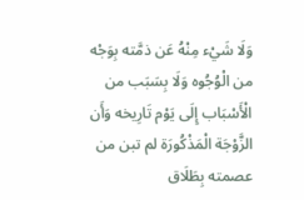وَلَا شَيْء مِنْهُ عَن ذمَّته بِوَجْه من الْوُجُوه وَلَا بِسَبَب من الْأَسْبَاب إِلَى يَوْم تَارِيخه وَأَن الزَّوْجَة الْمَذْكُورَة لم تبن من عصمته بِطَلَاق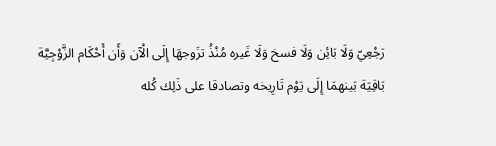رَجْعِيّ وَلَا بَائِن وَلَا فسخ وَلَا غَيره مُنْذُ تزَوجهَا إِلَى الْآن وَأَن أَحْكَام الزَّوْجِيَّة بَاقِيَة بَينهمَا إِلَى يَوْم تَارِيخه وتصادقا على ذَلِك كُله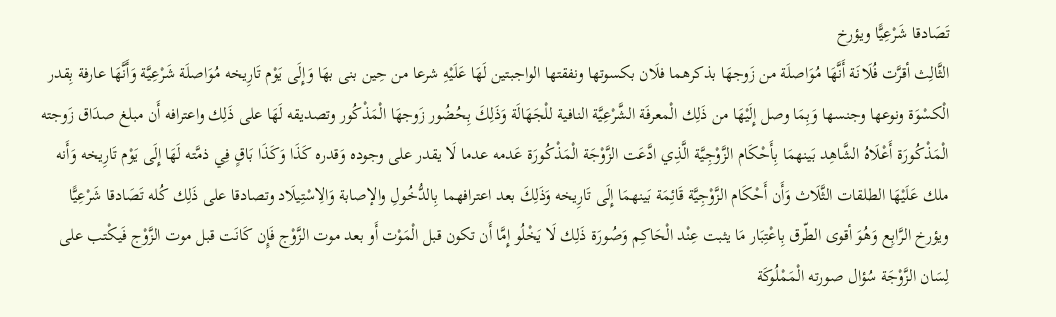تَصَادقا شَرْعِيًّا ويؤرخ
الثَّالِث أقرَّت فُلَانَة أَنَّهَا مُوَاصلَة من زَوجهَا بذكرهما فلَان بكسوتها ونفقتها الواجبتين لَهَا عَلَيْهِ شرعا من حِين بنى بهَا وَإِلَى يَوْم تَارِيخه مُوَاصلَة شَرْعِيَّة وَأَنَّهَا عارفة بِقدر الْكسْوَة ونوعها وجنسها وَبِمَا وصل إِلَيْهَا من ذَلِك الْمعرفَة الشَّرْعِيَّة النافية للْجَهَالَة وَذَلِكَ بِحُضُور زَوجهَا الْمَذْكُور وتصديقه لَهَا على ذَلِك واعترافه أَن مبلغ صدَاق زَوجته الْمَذْكُورَة أَعْلَاهُ الشَّاهِد بَينهمَا بِأَحْكَام الزَّوْجِيَّة الَّذِي ادَّعَت الزَّوْجَة الْمَذْكُورَة عَدمه عدما لَا يقدر على وجوده وَقدره كَذَا وَكَذَا بَاقٍ فِي ذمَّته لَهَا إِلَى يَوْم تَارِيخه وَأَنه ملك عَلَيْهَا الطلقات الثَّلَاث وَأَن أَحْكَام الزَّوْجِيَّة قَائِمَة بَينهمَا إِلَى تَارِيخه وَذَلِكَ بعد اعترافهما بِالدُّخُولِ والإصابة وَالِاسْتِيلَاد وتصادقا على ذَلِك كُله تَصَادقا شَرْعِيًّا ويؤرخ الرَّابِع وَهُوَ أقوى الطّرق بِاعْتِبَار مَا يثبت عِنْد الْحَاكِم وَصُورَة ذَلِك لَا يَخْلُو إِمَّا أَن تكون قبل الْمَوْت أَو بعد موت الزَّوْج فَإِن كَانَت قبل موت الزَّوْج فَيكْتب على لِسَان الزَّوْجَة سُؤال صورته الْمَمْلُوكَة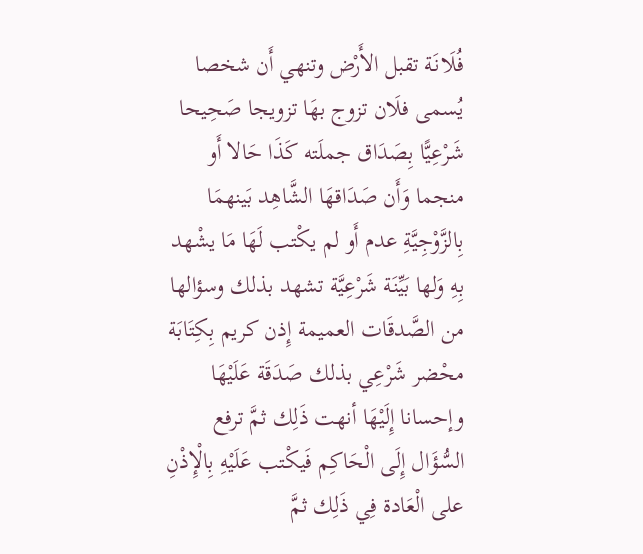فُلَانَة تقبل الأَرْض وتنهي أَن شخصا يُسمى فلَان تزوج بهَا تزويجا صَحِيحا شَرْعِيًّا بِصَدَاق جملَته كَذَا حَالا أَو منجما وَأَن صَدَاقهَا الشَّاهِد بَينهمَا بِالزَّوْجِيَّةِ عدم أَو لم يكْتب لَهَا مَا يشْهد بِهِ وَلها بَيِّنَة شَرْعِيَّة تشهد بذلك وسؤالها من الصَّدقَات العميمة إِذن كريم بِكِتَابَة محْضر شَرْعِي بذلك صَدَقَة عَلَيْهَا وإحسانا إِلَيْهَا أنهت ذَلِك ثمَّ ترفع السُّؤَال إِلَى الْحَاكِم فَيكْتب عَلَيْهِ بِالْإِذْنِ على الْعَادة فِي ذَلِك ثمَّ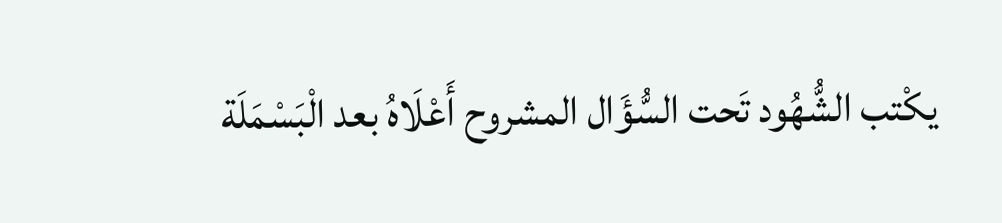يكْتب الشُّهُود تَحت السُّؤَال المشروح أَعْلَاهُ بعد الْبَسْمَلَة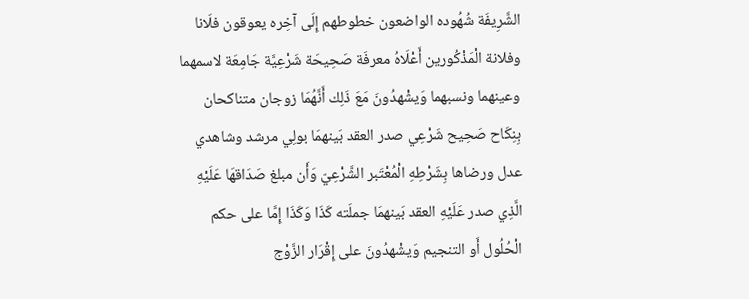الشَّرِيفَة شُهُوده الواضعون خطوطهم إِلَى آخِره يعوقون فلَانا وفلانة الْمَذْكُورين أَعْلَاهُ معرفَة صَحِيحَة شَرْعِيَّة جَامِعَة لاسمهما وعينهما ونسبهما وَيشْهدُونَ مَعَ ذَلِك أَنَّهُمَا زوجان متناكحان بِنِكَاح صَحِيح شَرْعِي صدر العقد بَينهمَا بولِي مرشد وشاهدي عدل ورضاها بِشَرْطِهِ الْمُعْتَبر الشَّرْعِيّ وَأَن مبلغ صَدَاقهَا عَلَيْهِ الَّذِي صدر عَلَيْهِ العقد بَينهمَا جملَته كَذَا وَكَذَا إِمَّا على حكم الْحُلُول أَو التنجيم وَيشْهدُونَ على إِقْرَار الزَّوْج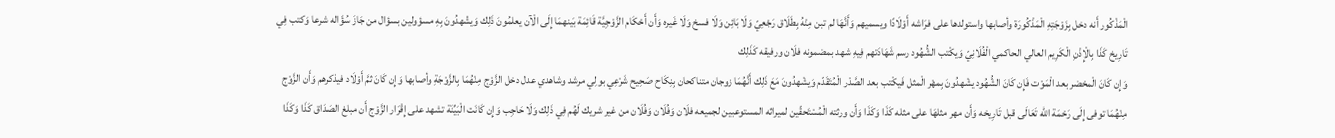الْمَذْكُور أَنه دخل بِزَوْجَتِهِ الْمَذْكُورَة وأصابها واستولدها على فرَاشه أَوْلَادًا ويسميهم وَأَنَّهَا لم تبن مِنْهُ بِطَلَاق رَجْعِيّ وَلَا بَائِن وَلَا فسخ وَلَا غَيره وَأَن أَحْكَام الزَّوْجِيَّة قَائِمَة بَينهمَا إِلَى الْآن يعلمُونَ ذَلِك وَيشْهدُونَ بِهِ مسؤولين بسؤال من جَازَ سُؤَاله شرعا وَكتب فِي تَارِيخ كَذَا بِالْإِذْنِ الْكَرِيم العالي الحاكمي الْفُلَانِيّ وَيكْتب الشُّهُود رسم شَهَادَتهم فِيهِ شهد بمضمونه فلَان ورفيقه كَذَلِك
وَإِن كَانَ الْمحْضر بعد الْمَوْت فَإِن كَانَ الشُّهُود يشْهدُونَ بِمهْر الْمثل فَيكْتب بعد الصَّدْر الْمُتَقَدّم وَيشْهدُونَ مَعَ ذَلِك أَنَّهُمَا زوجان متناكحان بِنِكَاح صَحِيح شَرْعِي بولِي مرشد وشاهدي عدل دخل الزَّوْج مِنْهُمَا بِالزَّوْجَةِ وأصابها وَإِن كَانَ ثمَّ أَوْلَاد فيذكرهم وَأَن الزَّوْج مِنْهُمَا توفى إِلَى رَحْمَة الله تَعَالَى قبل تَارِيخه وَأَن مهر مثلهَا على مثله كَذَا وَكَذَا وَأَن ورثته الْمُسْتَحقّين لميراثه المستوعبين لجميعه فلَان وَفُلَان وَفُلَان من غير شريك لَهُم فِي ذَلِك وَلَا حَاجِب وَإِن كَانَت الْبَيِّنَة تشهد على إِقْرَار الزَّوْج أَن مبلغ الصَدَاق كَذَا وَكَذَا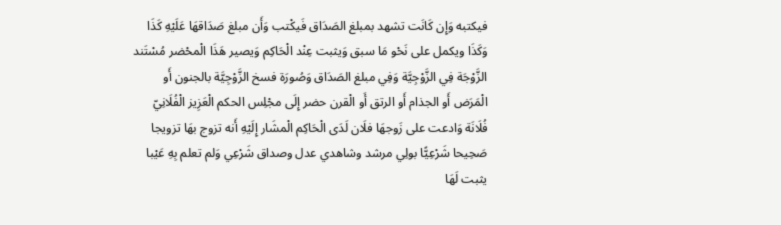فيكتبه وَإِن كَانَت تشهد بمبلغ الصَدَاق فَيكْتب وَأَن مبلغ صَدَاقهَا عَلَيْهِ كَذَا وَكَذَا ويكمل على نَحْو مَا سبق وَيثبت عِنْد الْحَاكِم وَيصير هَذَا الْمحْضر مُسْتَند الزَّوْجَة فِي الزَّوْجِيَّة وَفِي مبلغ الصَدَاق وَصُورَة فسخ الزَّوْجِيَّة بالجنون أَو الْمَرَض أَو الجذام أَو الرتق أَو الْقرن حضر إِلَى مجْلِس الحكم الْعَزِيز الْفُلَانِيّ فُلَانَة وَادعت على زَوجهَا فلَان لَدَى الْحَاكِم الْمشَار إِلَيْهِ أَنه تزوج بهَا تزويجا صَحِيحا شَرْعِيًّا بولِي مرشد وشاهدي عدل وصداق شَرْعِي وَلم تعلم بِهِ عَيْبا يثبت لَهَا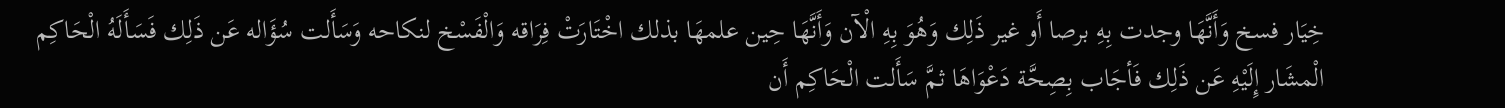خِيَار فسخ وَأَنَّهَا وجدت بِهِ برصا أَو غير ذَلِك وَهُوَ بِهِ الْآن وَأَنَّهَا حِين علمهَا بذلك اخْتَارَتْ فِرَاقه وَالْفَسْخ لنكاحه وَسَأَلت سُؤَاله عَن ذَلِك فَسَأَلَهُ الْحَاكِم الْمشَار إِلَيْهِ عَن ذَلِك فَأجَاب بِصِحَّة دَعْوَاهَا ثمَّ سَأَلت الْحَاكِم أَن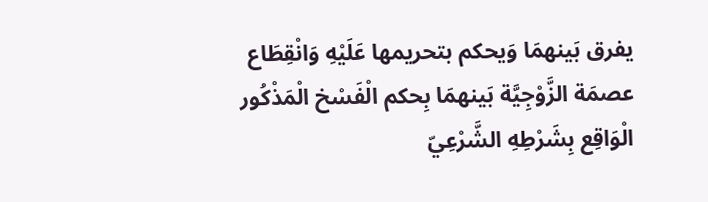يفرق بَينهمَا وَيحكم بتحريمها عَلَيْهِ وَانْقِطَاع عصمَة الزَّوْجِيَّة بَينهمَا بِحكم الْفَسْخ الْمَذْكُور الْوَاقِع بِشَرْطِهِ الشَّرْعِيّ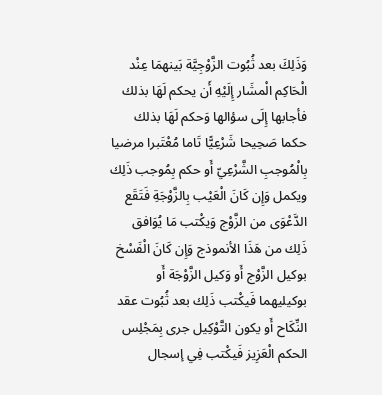وَذَلِكَ بعد ثُبُوت الزَّوْجِيَّة بَينهمَا عِنْد الْحَاكِم الْمشَار إِلَيْهِ أَن يحكم لَهَا بذلك فأجابها إِلَى سؤالها وَحكم لَهَا بذلك حكما صَحِيحا شَرْعِيًّا تَاما مُعْتَبرا مرضيا بِالْمُوجبِ الشَّرْعِيّ أَو حكم بِمُوجب ذَلِك ويكمل وَإِن كَانَ الْعَيْب بِالزَّوْجَةِ فَتَقَع الدَّعْوَى من الزَّوْج وَيكْتب مَا يُوَافق ذَلِك من هَذَا الأنموذج وَإِن كَانَ الْفَسْخ بوكيل الزَّوْج أَو وَكيل الزَّوْجَة أَو بوكيليهما فَيكْتب ذَلِك بعد ثُبُوت عقد النِّكَاح أَو يكون التَّوْكِيل جرى بِمَجْلِس الحكم الْعَزِيز فَيكْتب فِي إسجال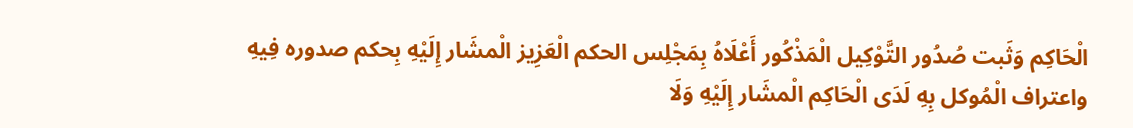الْحَاكِم وَثَبت صُدُور التَّوْكِيل الْمَذْكُور أَعْلَاهُ بِمَجْلِس الحكم الْعَزِيز الْمشَار إِلَيْهِ بِحكم صدوره فِيهِ واعتراف الْمُوكل بِهِ لَدَى الْحَاكِم الْمشَار إِلَيْهِ وَلَا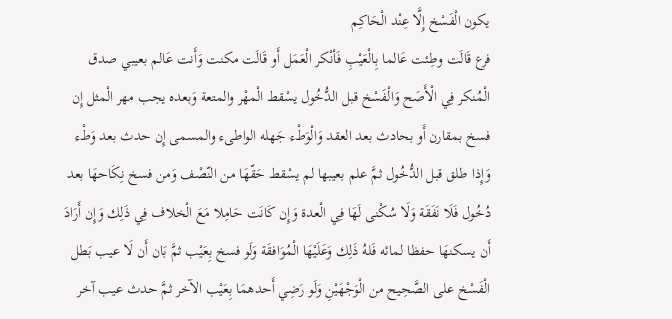يكون الْفَسْخ إِلَّا عِنْد الْحَاكِم
فرع قَالَت وطِئت عَالما بِالْعَيْبِ فَأنْكر الْعَمَل أَو قَالَت مكنت وَأَنت عَالم بعيبي صدق الْمُنكر فِي الْأَصَح وَالْفَسْخ قبل الدُّخُول يسْقط الْمهْر والمتعة وَبعده يجب مهر الْمثل إِن فسخ بمقارن أَو بحادث بعد العقد وَالْوَطْء جَهله الواطىء والمسمى إِن حدث بعد وَطْء وَإِذا طلق قبل الدُّخُول ثمَّ علم بعيبها لم يسْقط حَقّهَا من النّصْف وَمن فسخ نِكَاحهَا بعد دُخُول فَلَا نَفَقَة وَلَا سُكْنى لَهَا فِي الْعدة وَإِن كَانَت حَامِلا مَعَ الْخلاف فِي ذَلِك وَإِن أَرَادَ أَن يسكنهَا حفظا لمائه فَلهُ ذَلِك وَعَلَيْهَا الْمُوَافقَة وَلَو فسخ بِعَيْب ثمَّ بَان أَن لَا عيب بَطل الْفَسْخ على الصَّحِيح من الْوَجْهَيْنِ وَلَو رَضِي أَحدهمَا بِعَيْب الآخر ثمَّ حدث عيب آخر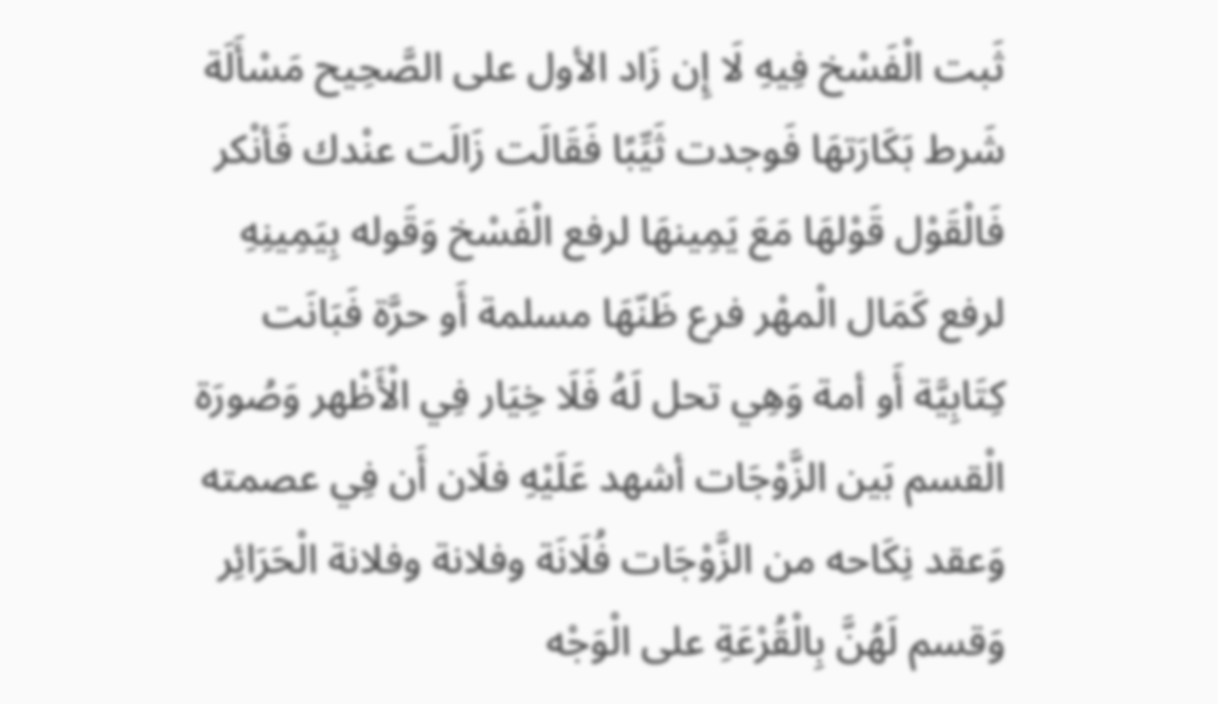ثَبت الْفَسْخ فِيهِ لَا إِن زَاد الأول على الصَّحِيح مَسْأَلَة شَرط بَكَارَتهَا فَوجدت ثَيِّبًا فَقَالَت زَالَت عنْدك فَأنْكر فَالْقَوْل قَوْلهَا مَعَ يَمِينهَا لرفع الْفَسْخ وَقَوله بِيَمِينِهِ لرفع كَمَال الْمهْر فرع ظَنّهَا مسلمة أَو حرَّة فَبَانَت كِتَابِيَّة أَو أمة وَهِي تحل لَهُ فَلَا خِيَار فِي الْأَظْهر وَصُورَة الْقسم بَين الزَّوْجَات أشهد عَلَيْهِ فلَان أَن فِي عصمته وَعقد نِكَاحه من الزَّوْجَات فُلَانَة وفلانة وفلانة الْحَرَائِر وَقسم لَهُنَّ بِالْقُرْعَةِ على الْوَجْه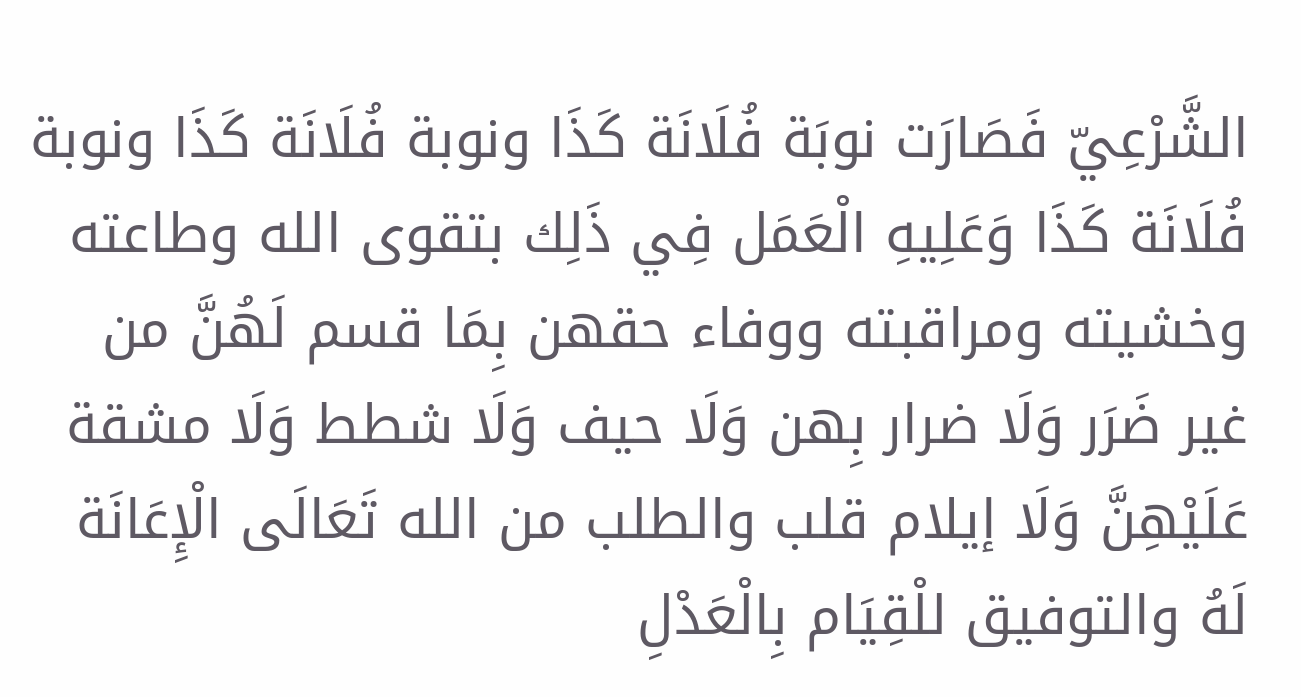الشَّرْعِيّ فَصَارَت نوبَة فُلَانَة كَذَا ونوبة فُلَانَة كَذَا ونوبة فُلَانَة كَذَا وَعَلِيهِ الْعَمَل فِي ذَلِك بتقوى الله وطاعته وخشيته ومراقبته ووفاء حقهن بِمَا قسم لَهُنَّ من غير ضَرَر وَلَا ضرار بِهن وَلَا حيف وَلَا شطط وَلَا مشقة عَلَيْهِنَّ وَلَا إيلام قلب والطلب من الله تَعَالَى الْإِعَانَة لَهُ والتوفيق للْقِيَام بِالْعَدْلِ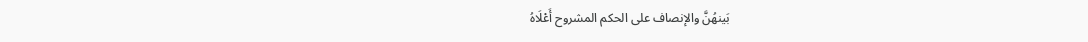بَينهُنَّ والإنصاف على الحكم المشروح أَعْلَاهُ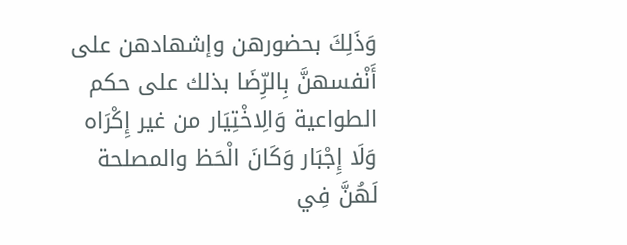وَذَلِكَ بحضورهن وإشهادهن على أَنْفسهنَّ بِالرِّضَا بذلك على حكم الطواعية وَالِاخْتِيَار من غير إِكْرَاه وَلَا إِجْبَار وَكَانَ الْحَظ والمصلحة لَهُنَّ فِي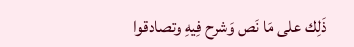ذَلِك على مَا نَص وَشرح فِيهِ وتصادقوا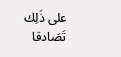على ذَلِك تَصَادقا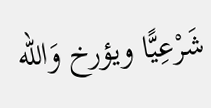شَرْعِيًّا ويؤرخ وَالله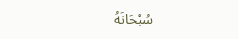سُبْحَانَهُ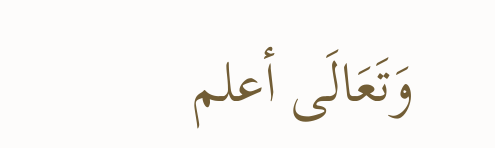وَتَعَالَى أعلم